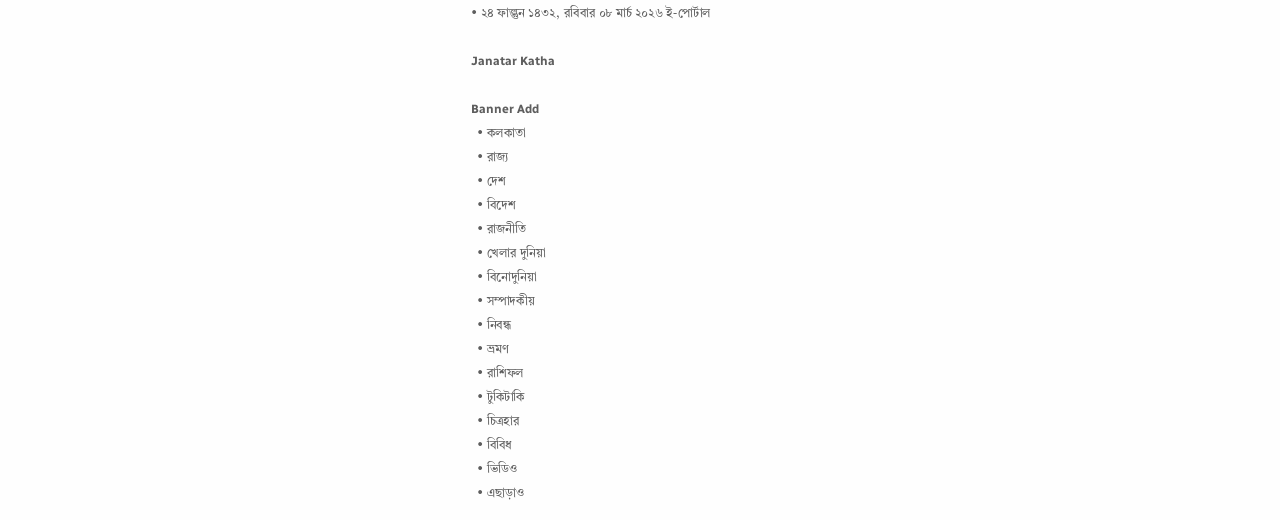• ২৪ ফাল্গুন ১৪৩২, রবিবার ০৮ মার্চ ২০২৬ ই-পোর্টাল

Janatar Katha

Banner Add
  • কলকাতা
  • রাজ্য
  • দেশ
  • বিদেশ
  • রাজনীতি
  • খেলার দুনিয়া
  • বিনোদুনিয়া
  • সম্পাদকীয়
  • নিবন্ধ
  • ভ্রমণ
  • রাশিফল
  • টুকিটাকি
  • চিত্রহার
  • বিবিধ
  • ভিডিও
  • এছাড়াও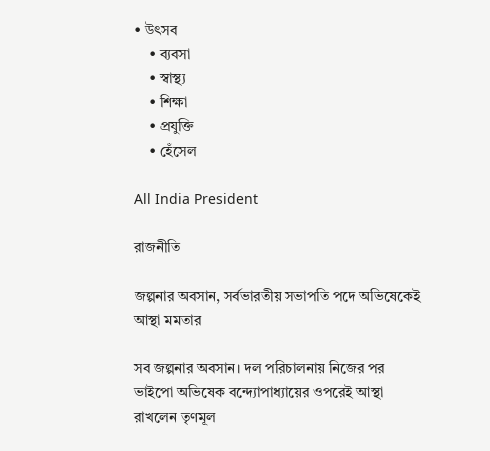• উৎসব
    • ব্যবসা
    • স্বাস্থ্য
    • শিক্ষা
    • প্রযুক্তি
    • হেঁসেল

All India President

রাজনীতি

জল্পনার অবসান, সর্বভারতীয় সভাপতি পদে অভিষেকেই আস্থা মমতার

সব জল্পনার অবসান। দল পরিচালনায় নিজের পর ভাইপো অভিষেক বন্দ্যোপাধ্যায়ের ওপরেই আস্থা রাখলেন তৃণমূল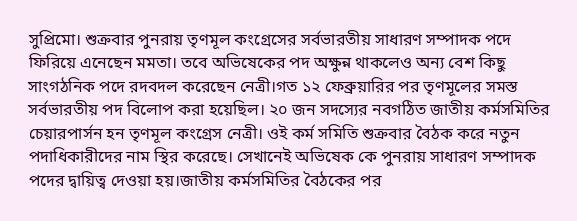সুপ্রিমো। শুক্রবার পুনরায় তৃণমূল কংগ্রেসের সর্বভারতীয় সাধারণ সম্পাদক পদে ফিরিয়ে এনেছেন মমতা। তবে অভিষেকের পদ অক্ষুন্ন থাকলেও অন্য বেশ কিছু সাংগঠনিক পদে রদবদল করেছেন নেত্রী।গত ১২ ফেব্রুয়ারির পর তৃণমূলের সমস্ত সর্বভারতীয় পদ বিলোপ করা হয়েছিল। ২০ জন সদস্যের নবগঠিত জাতীয় কর্মসমিতির চেয়ারপার্সন হন তৃণমূল কংগ্রেস নেত্রী। ওই কর্ম সমিতি শুক্রবার বৈঠক করে নতুন পদাধিকারীদের নাম স্থির করেছে। সেখানেই অভিষেক কে পুনরায় সাধারণ সম্পাদক পদের দ্বায়িত্ব দেওয়া হয়।জাতীয় কর্মসমিতির বৈঠকের পর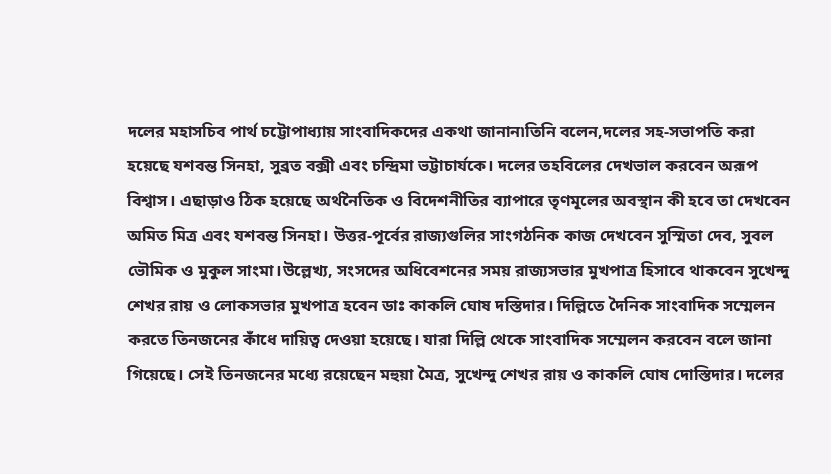দলের মহাসচিব পার্থ চট্টোপাধ্যায় সাংবাদিকদের একথা জানান৷তিনি বলেন,দলের সহ-সভাপতি করা হয়েছে যশবন্ত সিনহা, সুব্রত বক্সী এবং চন্দ্রিমা ভট্টাচার্যকে। দলের তহবিলের দেখভাল করবেন অরূপ বিশ্বাস। এছাড়াও ঠিক হয়েছে অর্থনৈতিক ও বিদেশনীতির ব্যাপারে তৃণমূলের অবস্থান কী হবে তা দেখবেন অমিত মিত্র এবং যশবন্ত সিনহা। উত্তর-পূর্বের রাজ্যগুলির সাংগঠনিক কাজ দেখবেন সুস্মিতা দেব, সুবল ভৌমিক ও মুকুল সাংমা।উল্লেখ্য, সংসদের অধিবেশনের সময় রাজ্যসভার মুখপাত্র হিসাবে থাকবেন সুখেন্দু শেখর রায় ও লোকসভার মুখপাত্র হবেন ডাঃ কাকলি ঘোষ দস্তিদার। দিল্লিতে দৈনিক সাংবাদিক সম্মেলন করতে তিনজনের কাঁধে দায়িত্ব দেওয়া হয়েছে। যারা দিল্লি থেকে সাংবাদিক সম্মেলন করবেন বলে জানা গিয়েছে। সেই তিনজনের মধ্যে রয়েছেন মহুয়া মৈত্র, সুখেন্দু শেখর রায় ও কাকলি ঘোষ দোস্তিদার। দলের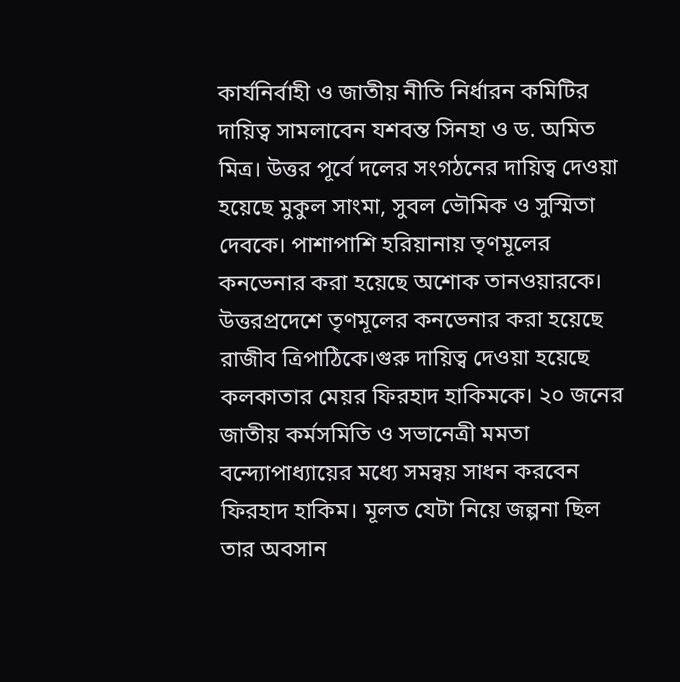কার্যনির্বাহী ও জাতীয় নীতি নির্ধারন কমিটির দায়িত্ব সামলাবেন যশবন্ত সিনহা ও ড. অমিত মিত্র। উত্তর পূর্বে দলের সংগঠনের দায়িত্ব দেওয়া হয়েছে মুকুল সাংমা, সুবল ভৌমিক ও সুস্মিতা দেবকে। পাশাপাশি হরিয়ানায় তৃণমূলের কনভেনার করা হয়েছে অশোক তানওয়ারকে। উত্তরপ্রদেশে তৃণমূলের কনভেনার করা হয়েছে রাজীব ত্রিপাঠিকে।গুরু দায়িত্ব দেওয়া হয়েছে কলকাতার মেয়র ফিরহাদ হাকিমকে। ২০ জনের জাতীয় কর্মসমিতি ও সভানেত্রী মমতা বন্দ্যোপাধ্যায়ের মধ্যে সমন্বয় সাধন করবেন ফিরহাদ হাকিম। মূলত যেটা নিয়ে জল্পনা ছিল তার অবসান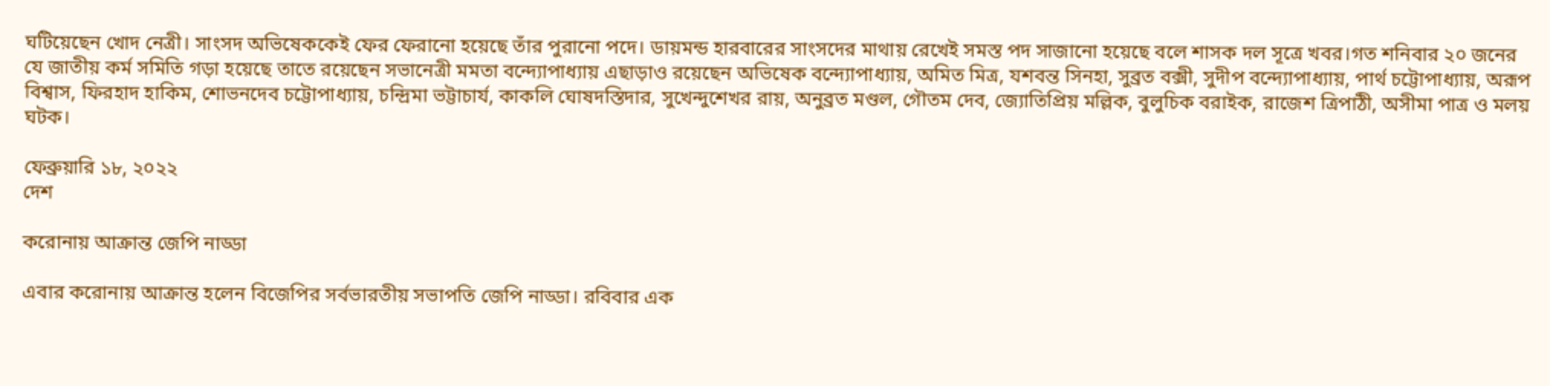ঘটিয়েছেন খোদ নেত্রী। সাংসদ অভিষেককেই ফের ফেরানো হয়েছে তাঁর পুরানো পদে। ডায়মন্ড হারবারের সাংসদের মাথায় রেখেই সমস্ত পদ সাজানো হয়েছে বলে শাসক দল সূত্রে খবর।গত শনিবার ২০ জনের যে জাতীয় কর্ম সমিতি গড়া হয়েছে তাতে রয়েছেন সভানেত্রী মমতা বন্দ্যোপাধ্যায় এছাড়াও রয়েছেন অভিষেক বন্দ্যোপাধ্যায়, অমিত মিত্র, যশবন্ত সিনহা, সুব্রত বক্সী, সুদীপ বন্দ্যোপাধ্যায়, পার্থ চট্টোপাধ্যায়, অরূপ বিশ্বাস, ফিরহাদ হাকিম, শোভনদেব চট্টোপাধ্যায়, চন্দ্রিমা ভট্টাচার্য, কাকলি ঘোষদস্তিদার, সুখেন্দুশেখর রায়, অনুব্রত মণ্ডল, গৌতম দেব, জ্যোতিপ্রিয় মল্লিক, বুলুচিক বরাইক, রাজেশ ত্রিপাঠী, অসীমা পাত্র ও মলয় ঘটক।

ফেব্রুয়ারি ১৮, ২০২২
দেশ

করোনায় আক্রান্ত জেপি নাড্ডা

এবার করোনায় আক্রান্ত হলেন বিজেপির সর্বভারতীয় সভাপতি জেপি নাড্ডা। রবিবার এক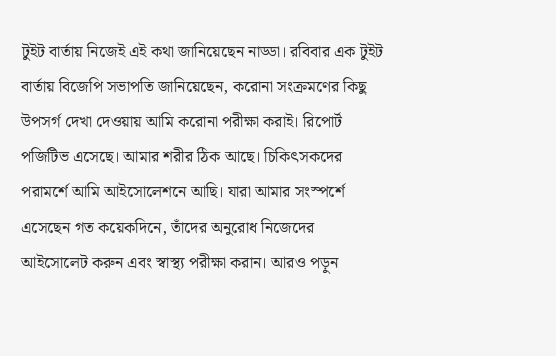টুইট বার্তায় নিজেই এই কথা জানিয়েছেন নাড্ডা। রবিবার এক টুইট বার্তায় বিজেপি সভাপতি জানিয়েছেন, করোনা সংক্রমণের কিছু উপসর্গ দেখা দেওয়ায় আমি করোনা পরীক্ষা করাই। রিপোর্ট পজিটিভ এসেছে। আমার শরীর ঠিক আছে। চিকিৎসকদের পরামর্শে আমি আইসোলেশনে আছি। যারা আমার সংস্পর্শে এসেছেন গত কয়েকদিনে, তাঁদের অনুরোধ নিজেদের আইসোলেট করুন এবং স্বাস্থ্য পরীক্ষা করান। আরও পড়ুন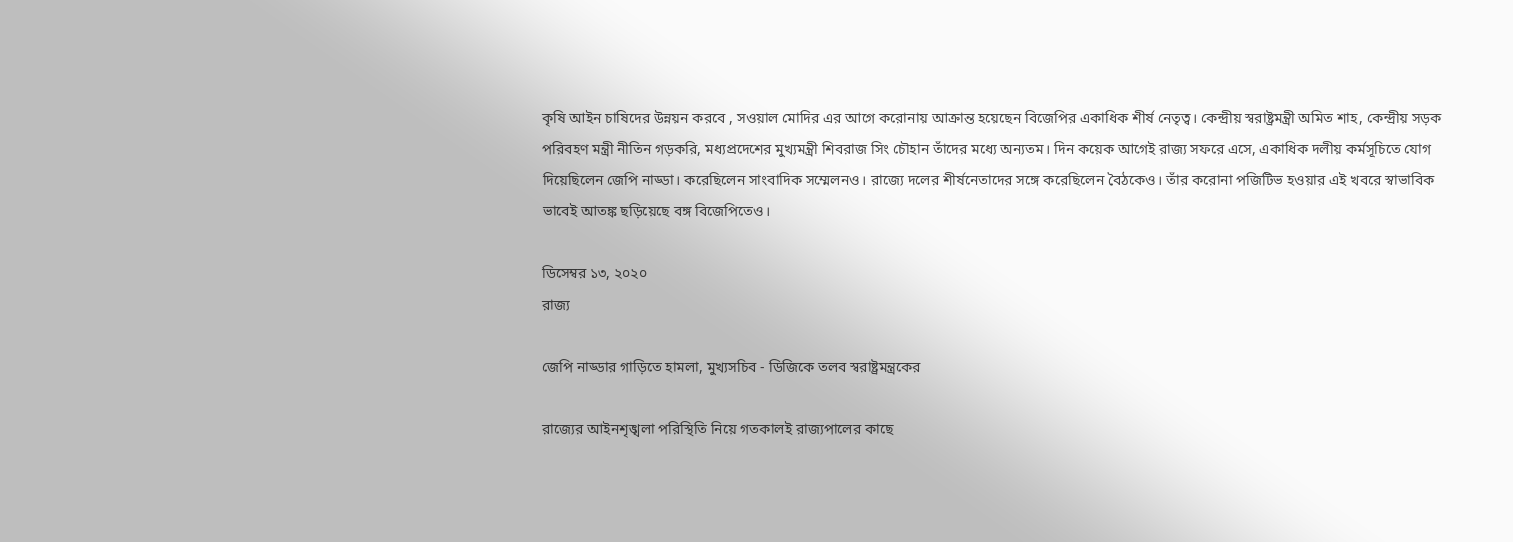কৃষি আইন চাষিদের উন্নয়ন করবে , সওয়াল মোদির এর আগে করোনায় আক্রান্ত হয়েছেন বিজেপির একাধিক শীর্ষ নেতৃত্ব। কেন্দ্রীয় স্বরাষ্ট্রমন্ত্রী অমিত শাহ, কেন্দ্রীয় সড়ক পরিবহণ মন্ত্রী নীতিন গড়করি, মধ্যপ্রদেশের মুখ্যমন্ত্রী শিবরাজ সিং চৌহান তাঁদের মধ্যে অন্যতম। দিন কয়েক আগেই রাজ্য সফরে এসে, একাধিক দলীয় কর্মসূচিতে যোগ দিয়েছিলেন জেপি নাড্ডা। করেছিলেন সাংবাদিক সম্মেলনও। রাজ্যে দলের শীর্ষনেতাদের সঙ্গে করেছিলেন বৈঠকেও। তাঁর করোনা পজিটিভ হওয়ার এই খবরে স্বাভাবিক ভাবেই আতঙ্ক ছড়িয়েছে বঙ্গ বিজেপিতেও।

ডিসেম্বর ১৩, ২০২০
রাজ্য

জেপি নাড্ডার গাড়িতে হামলা, মুখ্যসচিব - ডিজিকে তলব স্বরাষ্ট্রমন্ত্রকের

রাজ্যের আইনশৃঙ্খলা পরিস্থিতি নিয়ে গতকালই রাজ্যপালের কাছে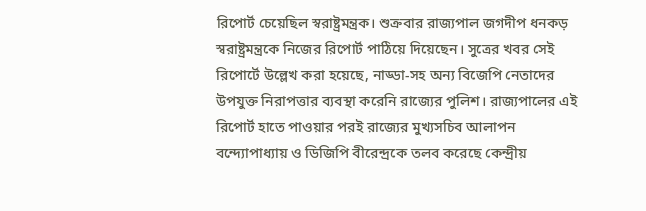রিপোর্ট চেয়েছিল স্বরাষ্ট্রমন্ত্রক। শুক্রবার রাজ্যপাল জগদীপ ধনকড় স্বরাষ্ট্রমন্ত্রকে নিজের রিপোর্ট পাঠিয়ে দিয়েছেন। সুত্রের খবর সেই রিপোর্টে উল্লেখ করা হয়েছে, নাড্ডা-সহ অন্য বিজেপি নেতাদের উপযুক্ত নিরাপত্তার ব্যবস্থা করেনি রাজ্যের পুলিশ। রাজ্যপালের এই রিপোর্ট হাতে পাওয়ার পরই রাজ্যের মুখ্যসচিব আলাপন বন্দ্যোপাধ্যায় ও ডিজিপি বীরেন্দ্রকে তলব করেছে কেন্দ্রীয়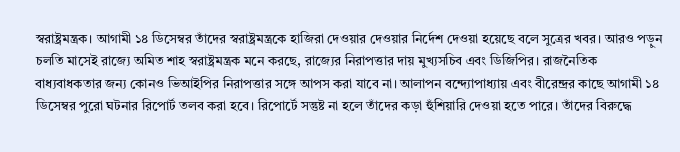স্বরাষ্ট্রমন্ত্রক। আগামী ১৪ ডিসেম্বর তাঁদের স্বরাষ্ট্রমন্ত্রকে হাজিরা দেওয়ার দেওয়ার নির্দেশ দেওয়া হয়েছে বলে সুত্রের খবর। আরও পড়ুন চলতি মাসেই রাজ্যে অমিত শাহ স্বরাষ্ট্রমন্ত্রক মনে করছে, রাজ্যের নিরাপত্তার দায় মুখ্যসচিব এবং ডিজিপির। রাজনৈতিক বাধ্যবাধকতার জন্য কোনও ভিআইপির নিরাপত্তার সঙ্গে আপস করা যাবে না। আলাপন বন্দ্যোপাধ্যায় এবং বীরেন্দ্রর কাছে আগামী ১৪ ডিসেম্বর পুরো ঘটনার রিপোর্ট তলব করা হবে। রিপোর্টে সন্তুষ্ট না হলে তাঁদের কড়া হুঁশিয়ারি দেওয়া হতে পারে। তাঁদের বিরুদ্ধে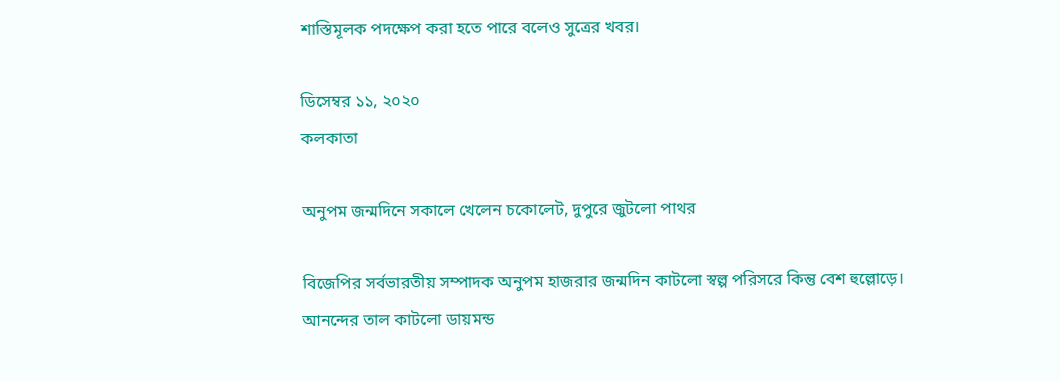শাস্তিমূলক পদক্ষেপ করা হতে পারে বলেও সুত্রের খবর।

ডিসেম্বর ১১, ২০২০
কলকাতা

অনুপম জন্মদিনে সকালে খেলেন চকোলেট, দুপুরে জুটলো পাথর

বিজেপির সর্বভারতীয় সম্পাদক অনুপম হাজরার জন্মদিন কাটলো স্বল্প পরিসরে কিন্তু বেশ হুল্লোড়ে। আনন্দের তাল কাটলো ডায়মন্ড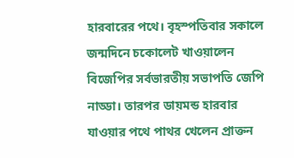হারবারের পথে। বৃহস্পতিবার সকালে জন্মদিনে চকোলেট খাওয়ালেন বিজেপির সর্বভারতীয় সভাপতি জেপি নাড্ডা। তারপর ডায়মন্ড হারবার যাওয়ার পথে পাথর খেলেন প্রাক্তন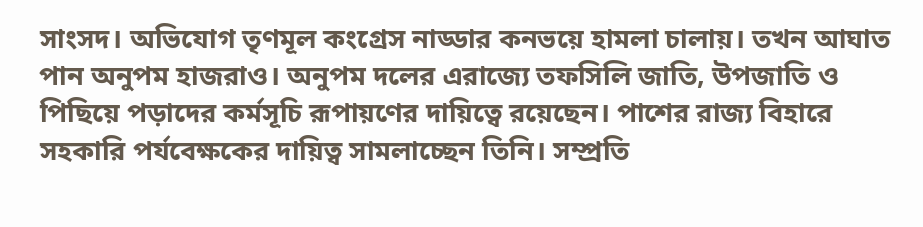সাংসদ। অভিযোগ তৃণমূল কংগ্রেস নাড্ডার কনভয়ে হামলা চালায়। তখন আঘাত পান অনুপম হাজরাও। অনুপম দলের এরাজ্যে তফসিলি জাতি, উপজাতি ও পিছিয়ে পড়াদের কর্মসূচি রূপায়ণের দায়িত্বে রয়েছেন। পাশের রাজ্য বিহারে সহকারি পর্যবেক্ষকের দায়িত্ব সামলাচ্ছেন তিনি। সম্প্রতি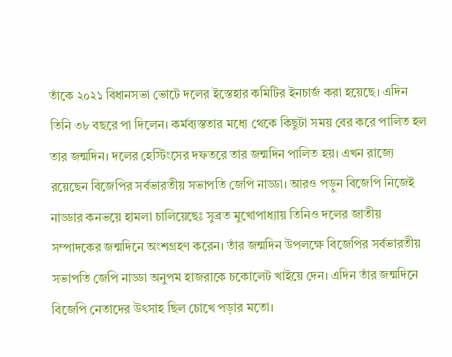তাঁকে ২০২১ বিধানসভা ভোটে দলের ইস্তেহার কমিটির ইনচার্জ করা হয়েছে। এদিন তিনি ৩৮ বছরে পা দিলেন। কর্মব্যস্ততার মধ্যে থেকে কিছুটা সময় বের করে পালিত হল তার জন্মদিন। দলের হেস্টিংসের দফতরে তার জন্মদিন পালিত হয়। এখন রাজ্যে রয়েছেন বিজেপির সর্বভারতীয় সভাপতি জেপি নাড্ডা। আরও পড়ুন বিজেপি নিজেই নাড্ডার কনভয়ে হামলা চালিয়েছেঃ সুব্রত মুখোপাধ্যায় তিনিও দলের জাতীয় সম্পাদকের জন্মদিনে অংশগ্রহণ করেন। তাঁর জন্মদিন উপলক্ষে বিজেপির সর্বভারতীয় সভাপতি জেপি নাড্ডা অনুপম হাজরাকে চকোলেট খাইয়ে দেন। এদিন তাঁর জন্মদিনে বিজেপি নেতাদের উৎসাহ ছিল চোখে পড়ার মতো।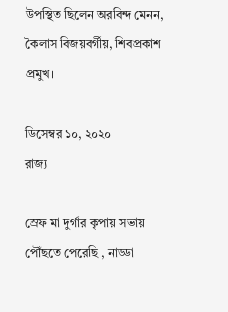উপস্থিত ছিলেন অরবিন্দ মেনন, কৈলাস বিজয়বর্গীয়, শিবপ্রকাশ প্রমুখ।

ডিসেম্বর ১০, ২০২০
রাজ্য

স্রেফ মা দুর্গার কৃপায় সভায় পৌঁছতে পেরেছি , নাড্ডা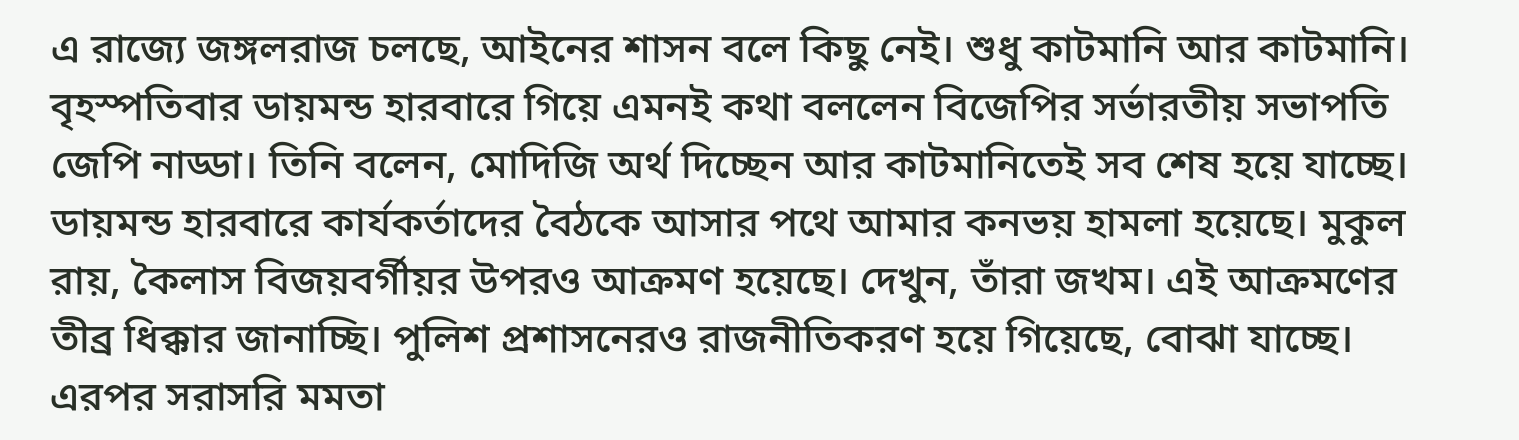এ রাজ্যে জঙ্গলরাজ চলছে, আইনের শাসন বলে কিছু নেই। শুধু কাটমানি আর কাটমানি। বৃহস্পতিবার ডায়মন্ড হারবারে গিয়ে এমনই কথা বললেন বিজেপির সর্ভারতীয় সভাপতি জেপি নাড্ডা। তিনি বলেন, মোদিজি অর্থ দিচ্ছেন আর কাটমানিতেই সব শেষ হয়ে যাচ্ছে। ডায়মন্ড হারবারে কার্যকর্তাদের বৈঠকে আসার পথে আমার কনভয় হামলা হয়েছে। মুকুল রায়, কৈলাস বিজয়বর্গীয়র উপরও আক্রমণ হয়েছে। দেখুন, তাঁরা জখম। এই আক্রমণের তীব্র ধিক্কার জানাচ্ছি। পুলিশ প্রশাসনেরও রাজনীতিকরণ হয়ে গিয়েছে, বোঝা যাচ্ছে। এরপর সরাসরি মমতা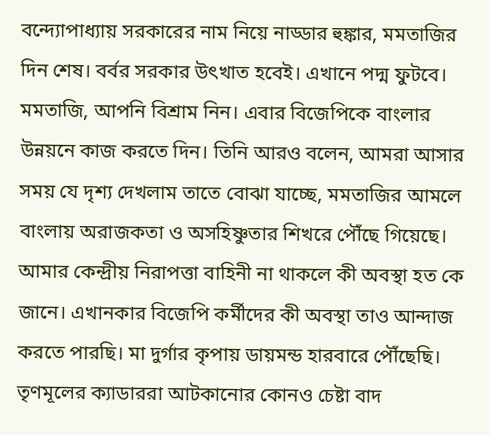বন্দ্যোপাধ্যায় সরকারের নাম নিয়ে নাড্ডার হুঙ্কার, মমতাজির দিন শেষ। বর্বর সরকার উৎখাত হবেই। এখানে পদ্ম ফুটবে। মমতাজি, আপনি বিশ্রাম নিন। এবার বিজেপিকে বাংলার উন্নয়নে কাজ করতে দিন। তিনি আরও বলেন, আমরা আসার সময় যে দৃশ্য দেখলাম তাতে বোঝা যাচ্ছে, মমতাজির আমলে বাংলায় অরাজকতা ও অসহিষ্ণুতার শিখরে পৌঁছে গিয়েছে। আমার কেন্দ্রীয় নিরাপত্তা বাহিনী না থাকলে কী অবস্থা হত কে জানে। এখানকার বিজেপি কর্মীদের কী অবস্থা তাও আন্দাজ করতে পারছি। মা দুর্গার কৃপায় ডায়মন্ড হারবারে পৌঁছেছি। তৃণমূলের ক্যাডাররা আটকানোর কোনও চেষ্টা বাদ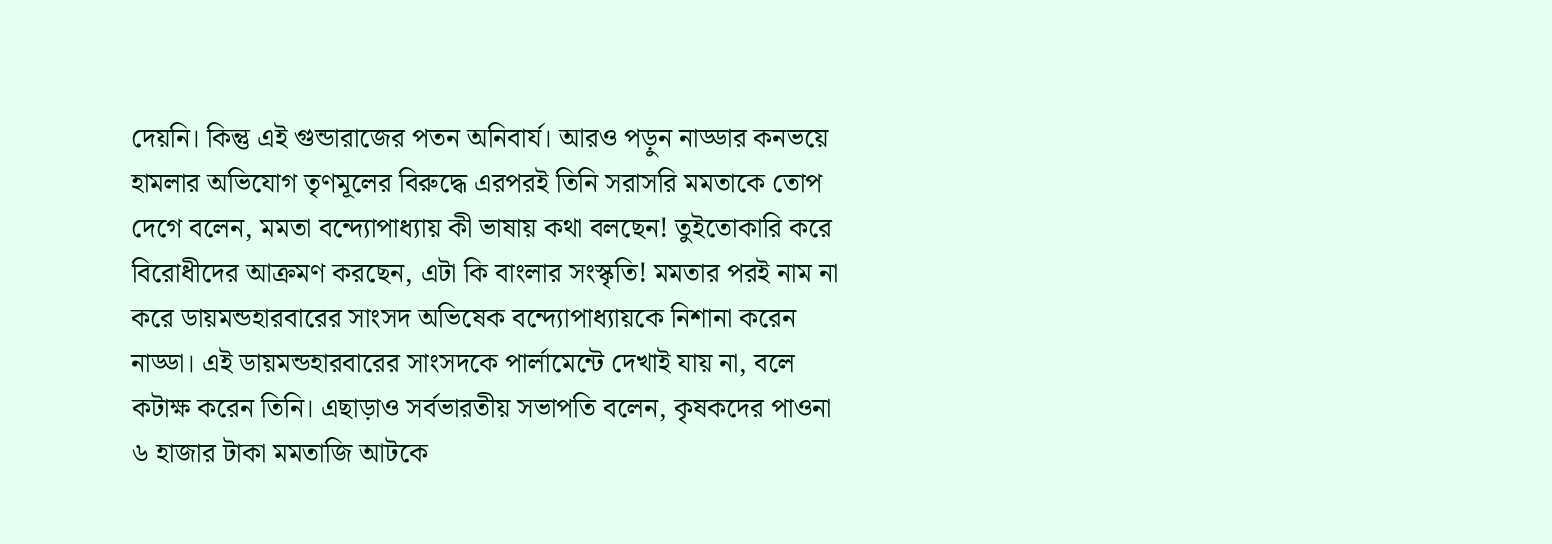দেয়নি। কিন্তু এই গুন্ডারাজের পতন অনিবার্য। আরও পড়ুন নাড্ডার কনভয়ে হামলার অভিযোগ তৃণমূলের বিরুদ্ধে এরপরই তিনি সরাসরি মমতাকে তোপ দেগে বলেন, মমতা বন্দ্যোপাধ্যায় কী ভাষায় কথা বলছেন! তুইতোকারি করে বিরোধীদের আক্রমণ করছেন, এটা কি বাংলার সংস্কৃতি! মমতার পরই নাম না করে ডায়মন্ডহারবারের সাংসদ অভিষেক বন্দ্যোপাধ্যায়কে নিশানা করেন নাড্ডা। এই ডায়মন্ডহারবারের সাংসদকে পার্লামেন্টে দেখাই যায় না, বলে কটাক্ষ করেন তিনি। এছাড়াও সর্বভারতীয় সভাপতি বলেন, কৃষকদের পাওনা ৬ হাজার টাকা মমতাজি আটকে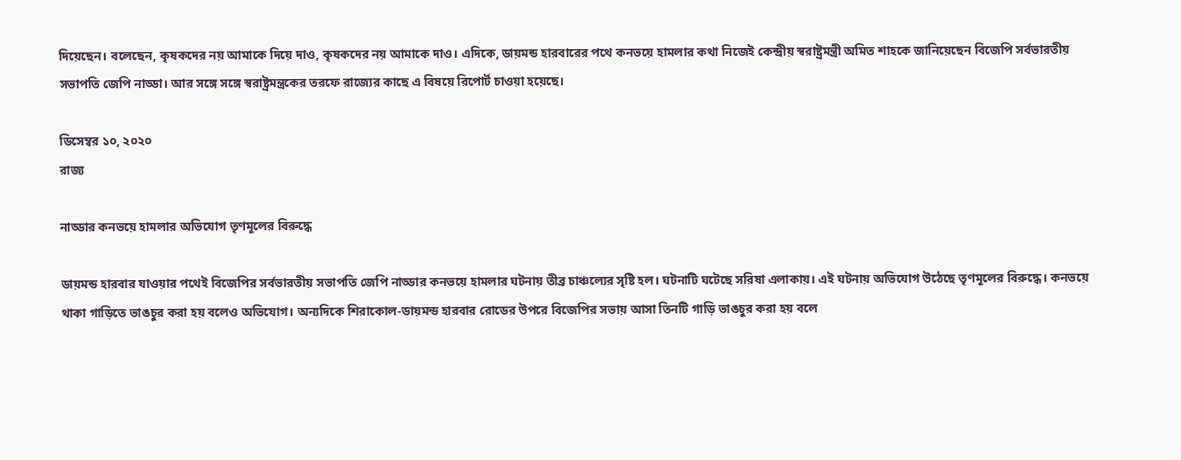দিয়েছেন। বলেছেন, কৃষকদের নয় আমাকে দিয়ে দাও, কৃষকদের নয় আমাকে দাও। এদিকে, ডায়মন্ড হারবারের পথে কনভয়ে হামলার কথা নিজেই কেন্দ্রীয় স্বরাষ্ট্রমন্ত্রী অমিত শাহকে জানিয়েছেন বিজেপি সর্বভারতীয় সভাপতি জেপি নাড্ডা। আর সঙ্গে সঙ্গে স্বরাষ্ট্রমন্ত্রকের তরফে রাজ্যের কাছে এ বিষয়ে রিপোর্ট চাওয়া হয়েছে।

ডিসেম্বর ১০, ২০২০
রাজ্য

নাড্ডার কনভয়ে হামলার অভিযোগ তৃণমূলের বিরুদ্ধে

ডায়মন্ড হারবার যাওয়ার পথেই বিজেপির সর্বভারতীয় সভাপতি জেপি নাড্ডার কনভয়ে হামলার ঘটনায় তীব্র চাঞ্চল্যের সৃষ্টি হল। ঘটনাটি ঘটেছে সরিষা এলাকায়। এই ঘটনায় অভিযোগ উঠেছে তৃণমূলের বিরুদ্ধে। কনভয়ে থাকা গাড়িতে ভাঙচুর করা হয় বলেও অভিযোগ। অন্যদিকে শিরাকোল-ডায়মন্ড হারবার রোডের উপরে বিজেপির সভায় আসা তিনটি গাড়ি ভাঙচুর করা হয় বলে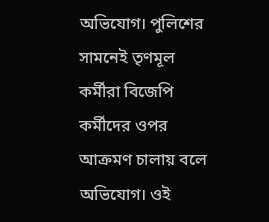অভিযোগ। পুলিশের সামনেই তৃণমূল কর্মীরা বিজেপি কর্মীদের ওপর আক্রমণ চালায় বলে অভিযোগ। ওই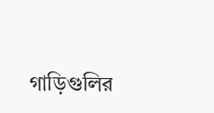গাড়িগুলির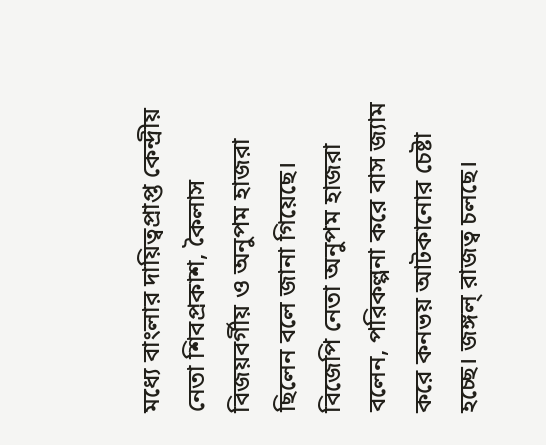মধ্যে বাংলার দায়িত্বপ্রাপ্ত কেন্দ্রীয় নেতা শিবপ্রকাশ, কৈলাস বিজয়বর্গীয় ও অনুপম হাজরা ছিলেন বলে জানা গিয়েছে। বিজেপি নেতা অনুপম হাজরা বলেন, পরিকল্পনা করে বাস জ্যাম করে কনভয় আটকানোর চেষ্টা হচ্ছে। জঙ্গল্ রাজত্ব চলছে।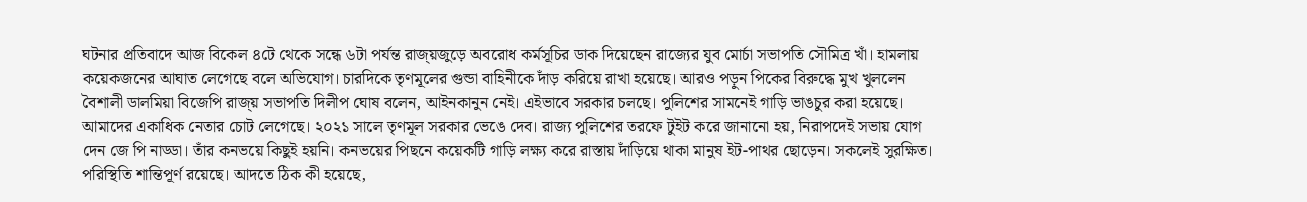ঘটনার প্রতিবাদে আজ বিকেল ৪টে থেকে সন্ধে ৬টা পর্যন্ত রাজ্য়জুড়ে অবরোধ কর্মসূচির ডাক দিয়েছেন রাজ্যের যুব মোর্চা সভাপতি সৌমিত্র খাঁ। হামলায় কয়েকজনের আঘাত লেগেছে বলে অভিযোগ। চারদিকে তৃণমূলের গুন্ডা বাহিনীকে দাঁড় করিয়ে রাখা হয়েছে। আরও পড়ুন পিকের বিরুদ্ধে মুখ খুললেন বৈশালী ডালমিয়া বিজেপি রাজ্য় সভাপতি দিলীপ ঘোষ বলেন, আইনকানুন নেই। এইভাবে সরকার চলছে। পুলিশের সামনেই গাড়ি ভাঙচুর করা হয়েছে। আমাদের একাধিক নেতার চোট লেগেছে। ২০২১ সালে তৃণমূল সরকার ভেঙে দেব। রাজ্য পুলিশের তরফে টুইট করে জানানো হয়, নিরাপদেই সভায় যোগ দেন জে পি নাড্ডা। তাঁর কনভয়ে কিছুই হয়নি। কনভয়ের পিছনে কয়েকটি গাড়ি লক্ষ্য করে রাস্তায় দাঁড়িয়ে থাকা মানুষ ইট-পাথর ছোড়েন। সকলেই সুরক্ষিত। পরিস্থিতি শান্তিপূর্ণ রয়েছে। আদতে ঠিক কী হয়েছে,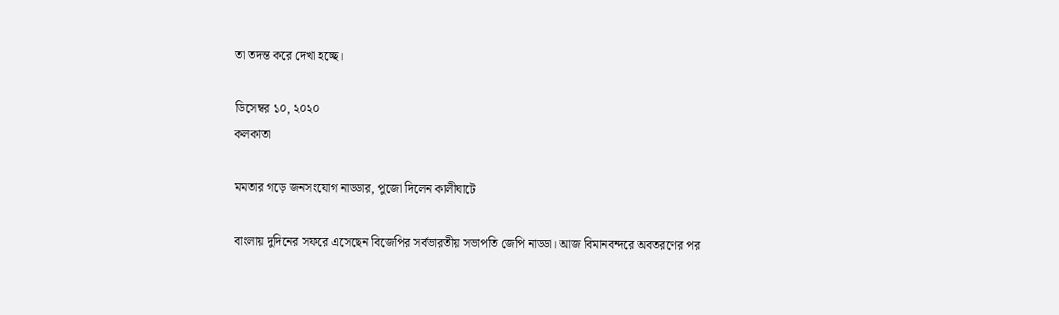তা তদন্ত করে দেখা হচ্ছে।

ডিসেম্বর ১০, ২০২০
কলকাতা

মমতার গড়ে জনসংযোগ নাড্ডার, পুজো দিলেন কালীঘাটে

বাংলায় দুদিনের সফরে এসেছেন বিজেপির সর্বভারতীয় সভাপতি জেপি নাড্ডা। আজ বিমানবন্দরে অবতরণের পর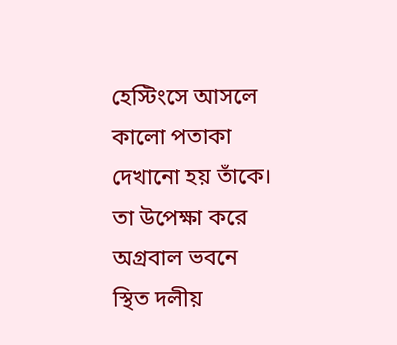হেস্টিংসে আসলে কালো পতাকা দেখানো হয় তাঁকে। তা উপেক্ষা করে অগ্রবাল ভবনে স্থিত দলীয়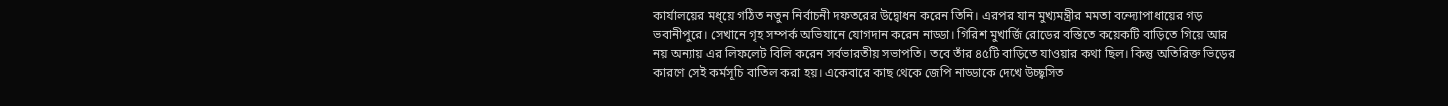কার্যালয়ের মধ্য়ে গঠিত নতুন নির্বাচনী দফতরের উদ্বোধন করেন তিনি। এরপর যান মুখ্যমন্ত্রীর মমতা বন্দ্যোপাধায়ের গড় ভবানীপুরে। সেখানে গৃহ সম্পর্ক অভিযানে যোগদান করেন নাড্ডা। গিরিশ মুখার্জি রোডের বস্তিতে কয়েকটি বাড়িতে গিয়ে আর নয় অন্যায় এর লিফলেট বিলি করেন সর্বভারতীয় সভাপতি। তবে তাঁর ৪৫টি বাড়িতে যাওয়ার কথা ছিল। কিন্তু অতিরিক্ত ভিড়ের কারণে সেই কর্মসূচি বাতিল করা হয়। একেবারে কাছ থেকে জেপি নাড্ডাকে দেখে উচ্ছ্বসিত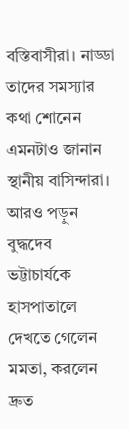বস্তিবাসীরা। নাড্ডা তাদের সমস্যার কথা শোনেন এমনটাও জানান স্থানীয় বাসিন্দারা। আরও পড়ুন বুদ্ধদেব ভট্টাচার্যকে হাসপাতালে দেখতে গেলেন মমতা, করলেন দ্রুত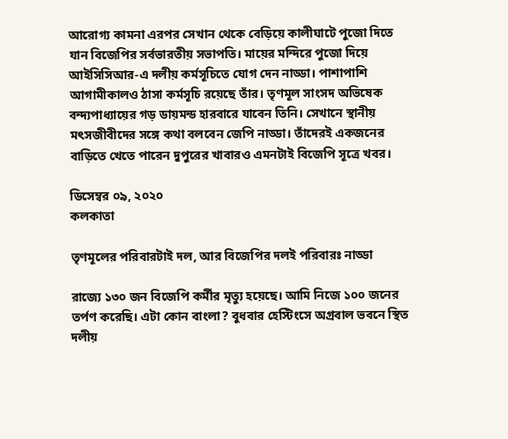আরোগ্য কামনা এরপর সেখান থেকে বেড়িয়ে কালীঘাটে পুজো দিতে যান বিজেপির সর্বভারতীয় সভাপতি। মায়ের মন্দিরে পুজো দিয়ে আইসিসিআর-এ দলীয় কর্মসূচিতে যোগ দেন নাড্ডা। পাশাপাশি আগামীকালও ঠাসা কর্মসূচি রয়েছে তাঁর। তৃণমূল সাংসদ অভিষেক বন্দ্যপাধ্যায়ের গড় ডায়মন্ড হারবারে যাবেন তিনি। সেখানে স্থানীয় মৎসজীবীদের সঙ্গে কথা বলবেন জেপি নাড্ডা। তাঁদেরই একজনের বাড়িতে খেতে পারেন দুপুরের খাবারও এমনটাই বিজেপি সূত্রে খবর।

ডিসেম্বর ০৯, ২০২০
কলকাতা

তৃণমূলের পরিবারটাই দল, আর বিজেপির দলই পরিবারঃ নাড্ডা

রাজ্যে ১৩০ জন বিজেপি কর্মীর মৃত্যু হয়েছে। আমি নিজে ১০০ জনের তর্পণ করেছি। এটা কোন বাংলা? বুধবার হেস্টিংসে অগ্রবাল ভবনে স্থিত দলীয়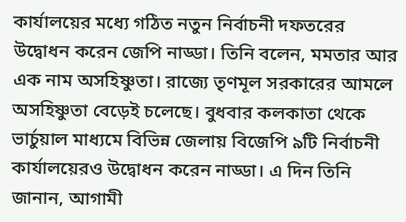কার্যালয়ের মধ্যে গঠিত নতুন নির্বাচনী দফতরের উদ্বোধন করেন জেপি নাড্ডা। তিনি বলেন, মমতার আর এক নাম অসহিষ্ণুতা। রাজ্যে তৃণমূল সরকারের আমলে অসহিষ্ণুতা বেড়েই চলেছে। বুধবার কলকাতা থেকে ভার্চুয়াল মাধ্যমে বিভিন্ন জেলায় বিজেপি ৯টি নির্বাচনী কার্যালয়েরও উদ্বোধন করেন নাড্ডা। এ দিন তিনি জানান, আগামী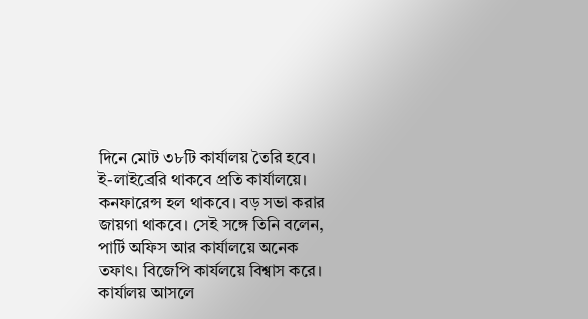দিনে মোট ৩৮টি কার্যালয় তৈরি হবে। ই-লাইব্রেরি থাকবে প্রতি কার্যালয়ে। কনফারেন্স হল থাকবে। বড় সভা করার জায়গা থাকবে। সেই সঙ্গে তিনি বলেন, পার্টি অফিস আর কার্যালয়ে অনেক তফাৎ। বিজেপি কার্যলয়ে বিশ্বাস করে। কার্যালয় আসলে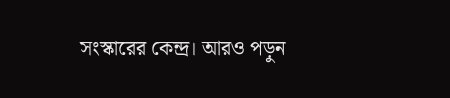সংস্কারের কেন্দ্র। আরও পড়ুন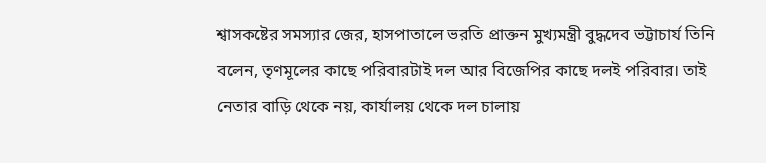শ্বাসকষ্টের সমস্যার জের, হাসপাতালে ভরতি প্রাক্তন মুখ্যমন্ত্রী বুদ্ধদেব ভট্টাচার্য তিনি বলেন, তৃণমূলের কাছে পরিবারটাই দল আর বিজেপির কাছে দলই পরিবার। তাই নেতার বাড়ি থেকে নয়, কার্যালয় থেকে দল চালায়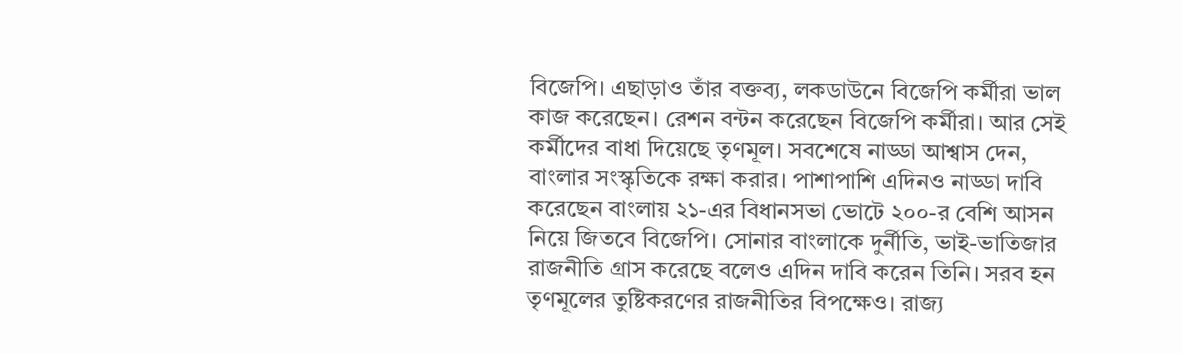বিজেপি। এছাড়াও তাঁর বক্তব্য, লকডাউনে বিজেপি কর্মীরা ভাল কাজ করেছেন। রেশন বন্টন করেছেন বিজেপি কর্মীরা। আর সেই কর্মীদের বাধা দিয়েছে তৃণমূল। সবশেষে নাড্ডা আশ্বাস দেন, বাংলার সংস্কৃতিকে রক্ষা করার। পাশাপাশি এদিনও নাড্ডা দাবি করেছেন বাংলায় ২১-এর বিধানসভা ভোটে ২০০-র বেশি আসন নিয়ে জিতবে বিজেপি। সোনার বাংলাকে দুর্নীতি, ভাই-ভাতিজার রাজনীতি গ্রাস করেছে বলেও এদিন দাবি করেন তিনি। সরব হন তৃণমূলের তুষ্টিকরণের রাজনীতির বিপক্ষেও। রাজ্য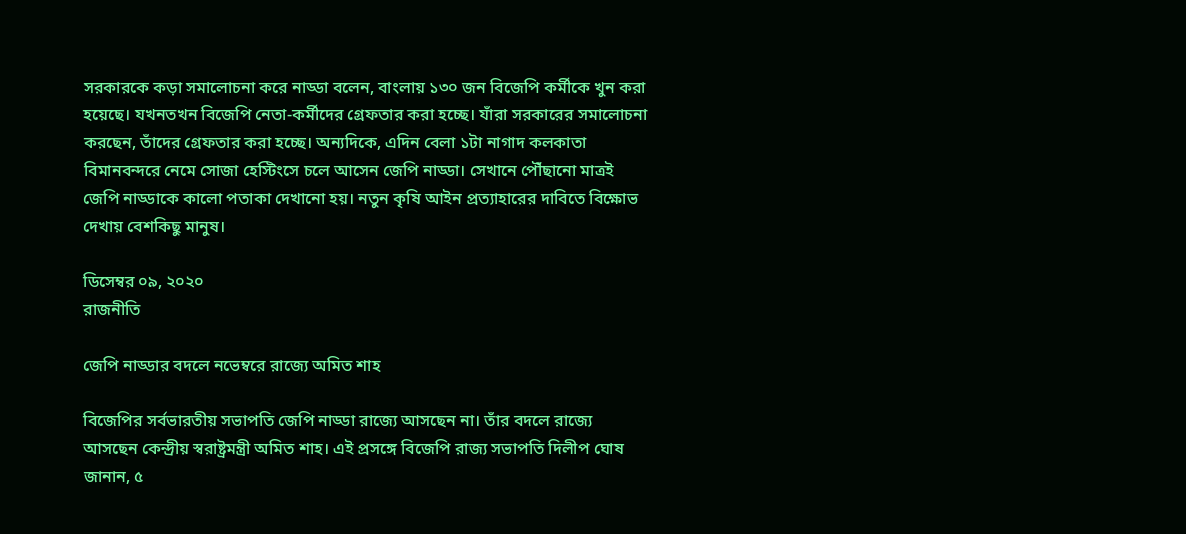সরকারকে কড়া সমালোচনা করে নাড্ডা বলেন, বাংলায় ১৩০ জন বিজেপি কর্মীকে খুন করা হয়েছে। যখনতখন বিজেপি নেতা-কর্মীদের গ্রেফতার করা হচ্ছে। যাঁরা সরকারের সমালোচনা করছেন, তাঁদের গ্রেফতার করা হচ্ছে। অন্যদিকে, এদিন বেলা ১টা নাগাদ কলকাতা বিমানবন্দরে নেমে সোজা হেস্টিংসে চলে আসেন জেপি নাড্ডা। সেখানে পৌঁছানো মাত্রই জেপি নাড্ডাকে কালো পতাকা দেখানো হয়। নতুন কৃষি আইন প্রত্যাহারের দাবিতে বিক্ষোভ দেখায় বেশকিছু মানুষ।

ডিসেম্বর ০৯, ২০২০
রাজনীতি

জেপি নাড্ডার বদলে নভেম্বরে রাজ্যে অমিত শাহ

বিজেপির সর্বভারতীয় সভাপতি জেপি নাড্ডা রাজ্যে আসছেন না। তাঁর বদলে রাজ্যে আসছেন কেন্দ্রীয় স্বরাষ্ট্রমন্ত্রী অমিত শাহ। এই প্রসঙ্গে বিজেপি রাজ্য সভাপতি দিলীপ ঘোষ জানান, ৫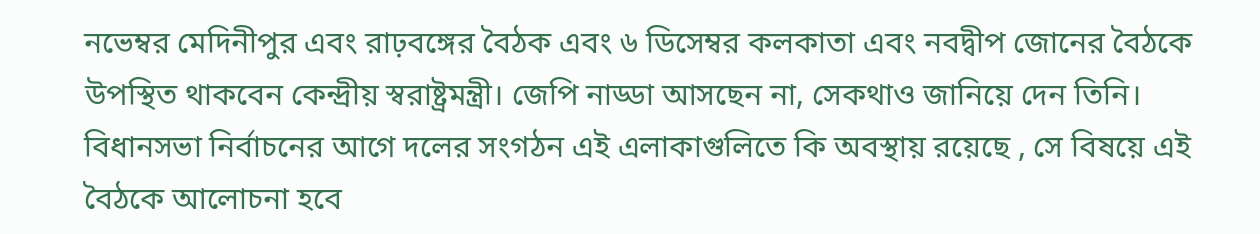নভেম্বর মেদিনীপুর এবং রাঢ়বঙ্গের বৈঠক এবং ৬ ডিসেম্বর কলকাতা এবং নবদ্বীপ জোনের বৈঠকে উপস্থিত থাকবেন কেন্দ্রীয় স্বরাষ্ট্রমন্ত্রী। জেপি নাড্ডা আসছেন না, সেকথাও জানিয়ে দেন তিনি। বিধানসভা নির্বাচনের আগে দলের সংগঠন এই এলাকাগুলিতে কি অবস্থায় রয়েছে , সে বিষয়ে এই বৈঠকে আলোচনা হবে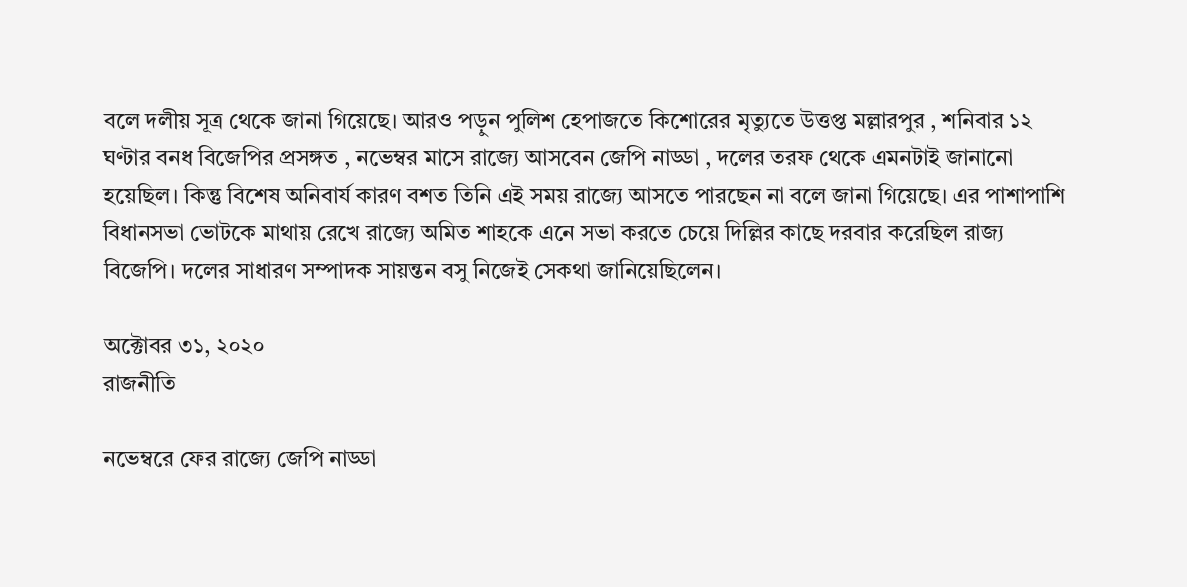বলে দলীয় সূত্র থেকে জানা গিয়েছে। আরও পড়ুন পুলিশ হেপাজতে কিশোরের মৃত্যুতে উত্তপ্ত মল্লারপুর , শনিবার ১২ ঘণ্টার বনধ বিজেপির প্রসঙ্গত , নভেম্বর মাসে রাজ্যে আসবেন জেপি নাড্ডা , দলের তরফ থেকে এমনটাই জানানো হয়েছিল। কিন্তু বিশেষ অনিবার্য কারণ বশত তিনি এই সময় রাজ্যে আসতে পারছেন না বলে জানা গিয়েছে। এর পাশাপাশি বিধানসভা ভোটকে মাথায় রেখে রাজ্যে অমিত শাহকে এনে সভা করতে চেয়ে দিল্লির কাছে দরবার করেছিল রাজ্য বিজেপি। দলের সাধারণ সম্পাদক সায়ন্তন বসু নিজেই সেকথা জানিয়েছিলেন।

অক্টোবর ৩১, ২০২০
রাজনীতি

নভেম্বরে ফের রাজ্যে জেপি নাড্ডা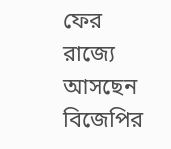ফের রাজ্যে আসছেন বিজেপির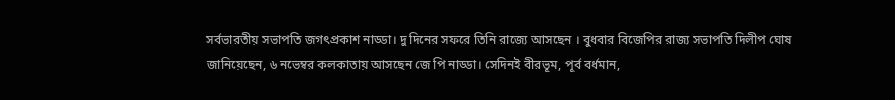সর্বভারতীয় সভাপতি জগৎপ্রকাশ নাড্ডা। দু দিনের সফরে তিনি রাজ্যে আসছেন । বুধবার বিজেপির রাজ্য সভাপতি দিলীপ ঘোষ জানিয়েছেন, ৬ নভেম্বর কলকাতায় আসছেন জে পি নাড্ডা। সেদিনই বীরভূম, পূর্ব বর্ধমান,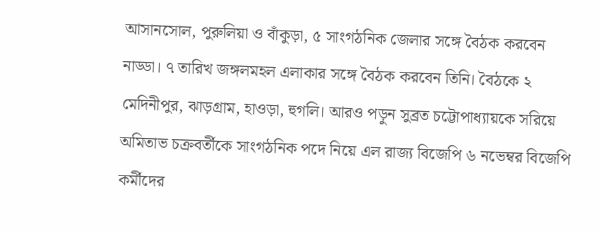আসানসোল, পুরুলিয়া ও বাঁকুড়া, ৫ সাংগঠনিক জেলার সঙ্গে বৈঠক করবেন নাড্ডা। ৭ তারিখ জঙ্গলমহল এলাকার সঙ্গে বৈঠক করবেন তিনি। বৈঠকে ২ মেদিনীপুর, ঝাড়গ্রাম, হাওড়া, হুগলি। আরও পড়ুন সুব্রত চট্টোপাধ্যায়কে সরিয়ে অমিতাভ চক্রবর্তীকে সাংগঠনিক পদে নিয়ে এল রাজ্য বিজেপি ৬ নভেম্বর বিজেপি কর্মীদের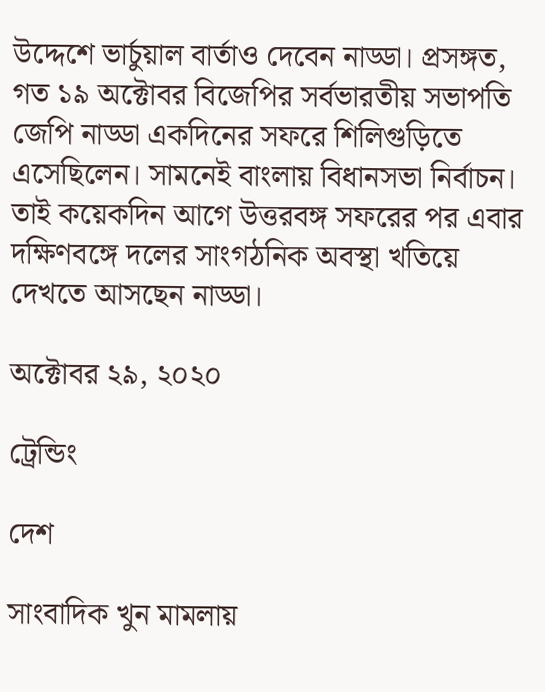উদ্দেশে ভার্চুয়াল বার্তাও দেবেন নাড্ডা। প্রসঙ্গত, গত ১৯ অক্টোবর বিজেপির সর্বভারতীয় সভাপতি জেপি নাড্ডা একদিনের সফরে শিলিগুড়িতে এসেছিলেন। সামনেই বাংলায় বিধানসভা নির্বাচন। তাই কয়েকদিন আগে উত্তরবঙ্গ সফরের পর এবার দক্ষিণবঙ্গে দলের সাংগঠনিক অবস্থা খতিয়ে দেখতে আসছেন নাড্ডা।

অক্টোবর ২৯, ২০২০

ট্রেন্ডিং

দেশ

সাংবাদিক খুন মামলায়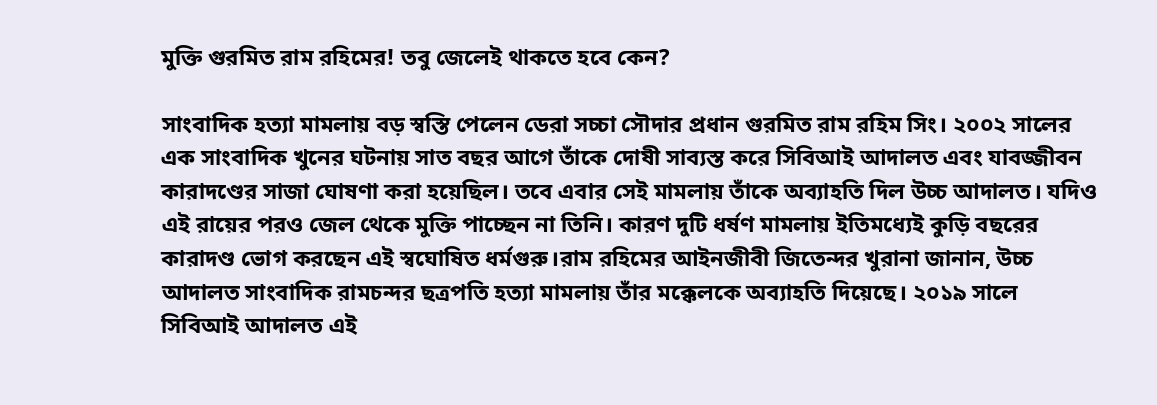মুক্তি গুরমিত রাম রহিমের! তবু জেলেই থাকতে হবে কেন?

সাংবাদিক হত্যা মামলায় বড় স্বস্তি পেলেন ডেরা সচ্চা সৌদার প্রধান গুরমিত রাম রহিম সিং। ২০০২ সালের এক সাংবাদিক খুনের ঘটনায় সাত বছর আগে তাঁকে দোষী সাব্যস্ত করে সিবিআই আদালত এবং যাবজ্জীবন কারাদণ্ডের সাজা ঘোষণা করা হয়েছিল। তবে এবার সেই মামলায় তাঁকে অব্যাহতি দিল উচ্চ আদালত। যদিও এই রায়ের পরও জেল থেকে মুক্তি পাচ্ছেন না তিনি। কারণ দুটি ধর্ষণ মামলায় ইতিমধ্যেই কুড়ি বছরের কারাদণ্ড ভোগ করছেন এই স্বঘোষিত ধর্মগুরু।রাম রহিমের আইনজীবী জিতেন্দর খুরানা জানান, উচ্চ আদালত সাংবাদিক রামচন্দর ছত্রপতি হত্যা মামলায় তাঁর মক্কেলকে অব্যাহতি দিয়েছে। ২০১৯ সালে সিবিআই আদালত এই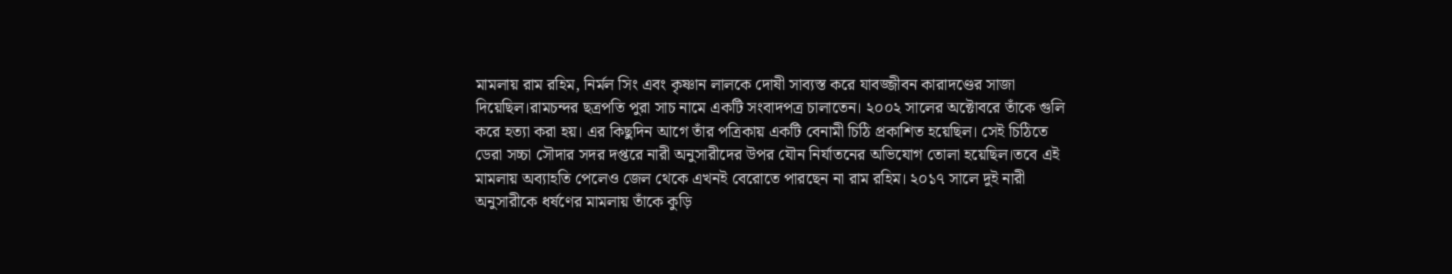মামলায় রাম রহিম, নির্মল সিং এবং কৃষ্ণান লালকে দোষী সাব্যস্ত করে যাবজ্জীবন কারাদণ্ডের সাজা দিয়েছিল।রামচন্দর ছত্রপতি পুরা সাচ নামে একটি সংবাদপত্র চালাতেন। ২০০২ সালের অক্টোবরে তাঁকে গুলি করে হত্যা করা হয়। এর কিছুদিন আগে তাঁর পত্রিকায় একটি বেনামী চিঠি প্রকাশিত হয়েছিল। সেই চিঠিতে ডেরা সচ্চা সৌদার সদর দপ্তরে নারী অনুসারীদের উপর যৌন নির্যাতনের অভিযোগ তোলা হয়েছিল।তবে এই মামলায় অব্যাহতি পেলেও জেল থেকে এখনই বেরোতে পারছেন না রাম রহিম। ২০১৭ সালে দুই নারী অনুসারীকে ধর্ষণের মামলায় তাঁকে কুড়ি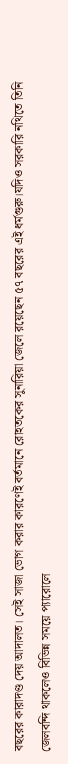বছরের কারাদণ্ড দেয় আদালত। সেই সাজা ভোগ করার কারণেই বর্তমানে রোহতকের সুনারিয়া জেলে রয়েছেন ৫৭ বছরের এই ধর্মগুরু।যদিও সরকারি নথিতে তিনি জেলবন্দি থাকলেও বিভিন্ন সময়ে প্যারোলে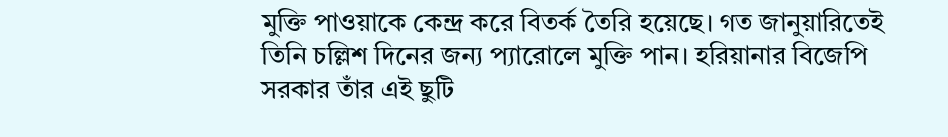মুক্তি পাওয়াকে কেন্দ্র করে বিতর্ক তৈরি হয়েছে। গত জানুয়ারিতেই তিনি চল্লিশ দিনের জন্য প্যারোলে মুক্তি পান। হরিয়ানার বিজেপি সরকার তাঁর এই ছুটি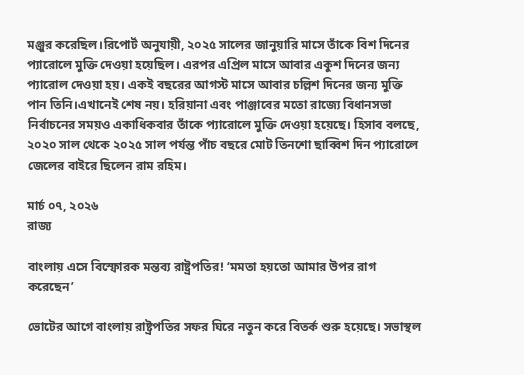মঞ্জুর করেছিল।রিপোর্ট অনুযায়ী, ২০২৫ সালের জানুয়ারি মাসে তাঁকে বিশ দিনের প্যারোলে মুক্তি দেওয়া হয়েছিল। এরপর এপ্রিল মাসে আবার একুশ দিনের জন্য প্যারোল দেওয়া হয়। একই বছরের আগস্ট মাসে আবার চল্লিশ দিনের জন্য মুক্তি পান তিনি।এখানেই শেষ নয়। হরিয়ানা এবং পাঞ্জাবের মতো রাজ্যে বিধানসভা নির্বাচনের সময়ও একাধিকবার তাঁকে প্যারোলে মুক্তি দেওয়া হয়েছে। হিসাব বলছে, ২০২০ সাল থেকে ২০২৫ সাল পর্যন্ত পাঁচ বছরে মোট তিনশো ছাব্বিশ দিন প্যারোলে জেলের বাইরে ছিলেন রাম রহিম।

মার্চ ০৭, ২০২৬
রাজ্য

বাংলায় এসে বিস্ফোরক মন্তব্য রাষ্ট্রপতির! ‘মমতা হয়তো আমার উপর রাগ করেছেন’

ভোটের আগে বাংলায় রাষ্ট্রপতির সফর ঘিরে নতুন করে বিতর্ক শুরু হয়েছে। সভাস্থল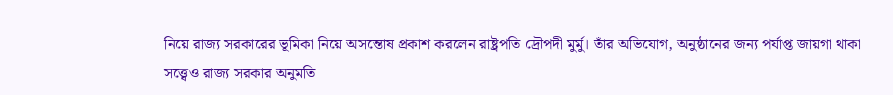নিয়ে রাজ্য সরকারের ভূমিকা নিয়ে অসন্তোষ প্রকাশ করলেন রাষ্ট্রপতি দ্রৌপদী মুর্মু। তাঁর অভিযোগ, অনুষ্ঠানের জন্য পর্যাপ্ত জায়গা থাকা সত্ত্বেও রাজ্য সরকার অনুমতি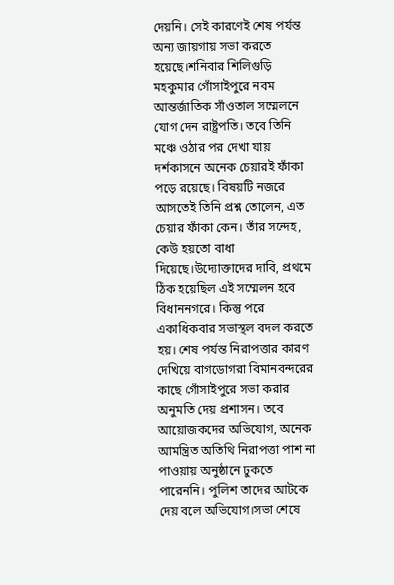দেয়নি। সেই কারণেই শেষ পর্যন্ত অন্য জায়গায় সভা করতে হয়েছে।শনিবার শিলিগুড়ি মহকুমার গোঁসাইপুরে নবম আন্তর্জাতিক সাঁওতাল সম্মেলনে যোগ দেন রাষ্ট্রপতি। তবে তিনি মঞ্চে ওঠার পর দেখা যায় দর্শকাসনে অনেক চেয়ারই ফাঁকা পড়ে রয়েছে। বিষয়টি নজরে আসতেই তিনি প্রশ্ন তোলেন, এত চেয়ার ফাঁকা কেন। তাঁর সন্দেহ, কেউ হয়তো বাধা দিয়েছে।উদ্যোক্তাদের দাবি, প্রথমে ঠিক হয়েছিল এই সম্মেলন হবে বিধাননগরে। কিন্তু পরে একাধিকবার সভাস্থল বদল করতে হয়। শেষ পর্যন্ত নিরাপত্তার কারণ দেখিয়ে বাগডোগরা বিমানবন্দরের কাছে গোঁসাইপুরে সভা করার অনুমতি দেয় প্রশাসন। তবে আয়োজকদের অভিযোগ, অনেক আমন্ত্রিত অতিথি নিরাপত্তা পাশ না পাওয়ায় অনুষ্ঠানে ঢুকতে পারেননি। পুলিশ তাদের আটকে দেয় বলে অভিযোগ।সভা শেষে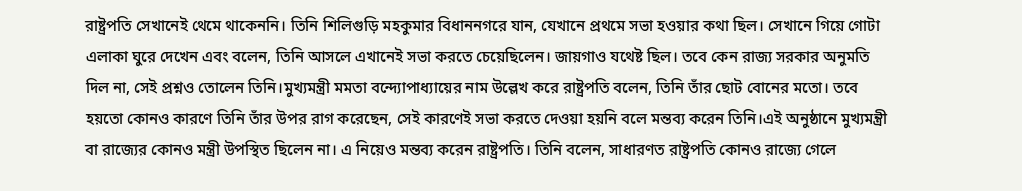রাষ্ট্রপতি সেখানেই থেমে থাকেননি। তিনি শিলিগুড়ি মহকুমার বিধাননগরে যান, যেখানে প্রথমে সভা হওয়ার কথা ছিল। সেখানে গিয়ে গোটা এলাকা ঘুরে দেখেন এবং বলেন, তিনি আসলে এখানেই সভা করতে চেয়েছিলেন। জায়গাও যথেষ্ট ছিল। তবে কেন রাজ্য সরকার অনুমতি দিল না, সেই প্রশ্নও তোলেন তিনি।মুখ্যমন্ত্রী মমতা বন্দ্যোপাধ্যায়ের নাম উল্লেখ করে রাষ্ট্রপতি বলেন, তিনি তাঁর ছোট বোনের মতো। তবে হয়তো কোনও কারণে তিনি তাঁর উপর রাগ করেছেন, সেই কারণেই সভা করতে দেওয়া হয়নি বলে মন্তব্য করেন তিনি।এই অনুষ্ঠানে মুখ্যমন্ত্রী বা রাজ্যের কোনও মন্ত্রী উপস্থিত ছিলেন না। এ নিয়েও মন্তব্য করেন রাষ্ট্রপতি। তিনি বলেন, সাধারণত রাষ্ট্রপতি কোনও রাজ্যে গেলে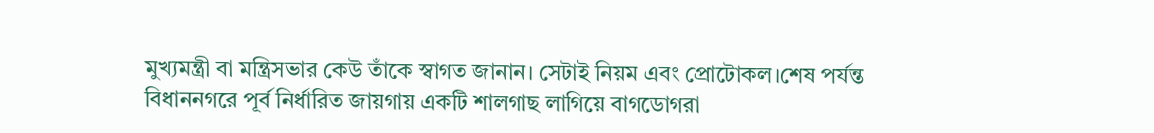মুখ্যমন্ত্রী বা মন্ত্রিসভার কেউ তাঁকে স্বাগত জানান। সেটাই নিয়ম এবং প্রোটোকল।শেষ পর্যন্ত বিধাননগরে পূর্ব নির্ধারিত জায়গায় একটি শালগাছ লাগিয়ে বাগডোগরা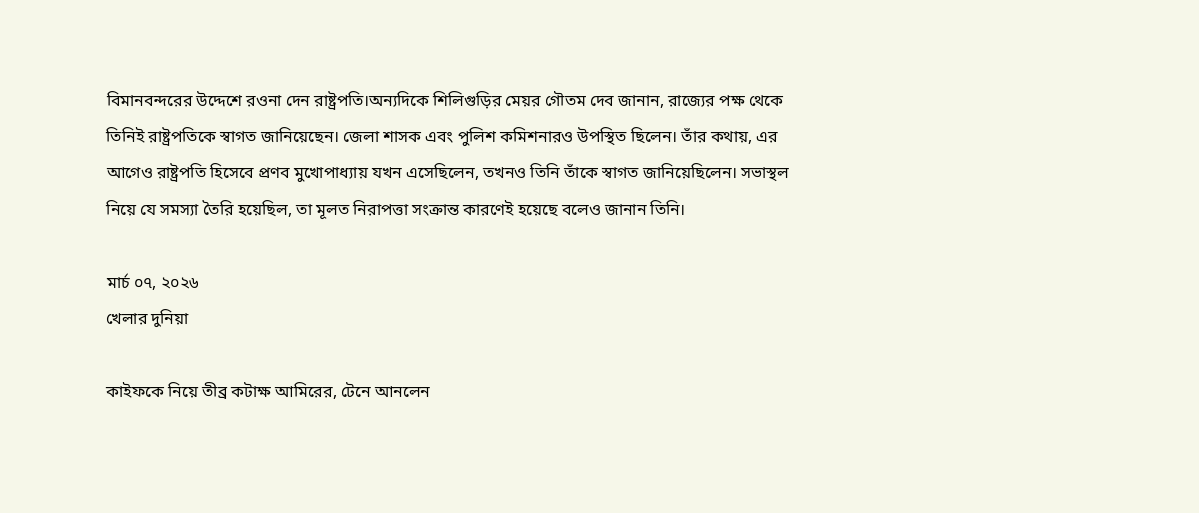বিমানবন্দরের উদ্দেশে রওনা দেন রাষ্ট্রপতি।অন্যদিকে শিলিগুড়ির মেয়র গৌতম দেব জানান, রাজ্যের পক্ষ থেকে তিনিই রাষ্ট্রপতিকে স্বাগত জানিয়েছেন। জেলা শাসক এবং পুলিশ কমিশনারও উপস্থিত ছিলেন। তাঁর কথায়, এর আগেও রাষ্ট্রপতি হিসেবে প্রণব মুখোপাধ্যায় যখন এসেছিলেন, তখনও তিনি তাঁকে স্বাগত জানিয়েছিলেন। সভাস্থল নিয়ে যে সমস্যা তৈরি হয়েছিল, তা মূলত নিরাপত্তা সংক্রান্ত কারণেই হয়েছে বলেও জানান তিনি।

মার্চ ০৭, ২০২৬
খেলার দুনিয়া

কাইফকে নিয়ে তীব্র কটাক্ষ আমিরের, টেনে আনলেন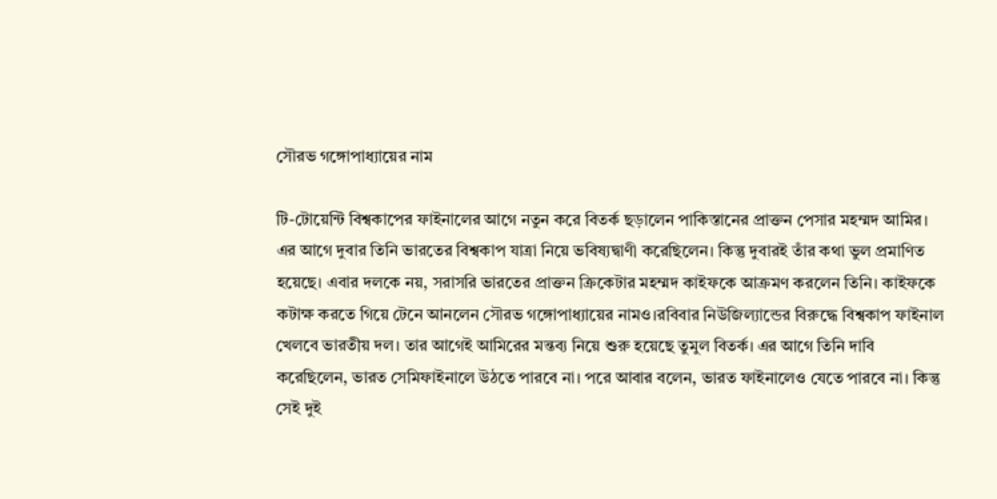সৌরভ গঙ্গোপাধ্যায়ের নাম

টি-টোয়েন্টি বিশ্বকাপের ফাইনালের আগে নতুন করে বিতর্ক ছড়ালেন পাকিস্তানের প্রাক্তন পেসার মহম্মদ আমির। এর আগে দুবার তিনি ভারতের বিশ্বকাপ যাত্রা নিয়ে ভবিষ্যদ্বাণী করেছিলেন। কিন্তু দুবারই তাঁর কথা ভুল প্রমাণিত হয়েছে। এবার দলকে নয়, সরাসরি ভারতের প্রাক্তন ক্রিকেটার মহম্মদ কাইফকে আক্রমণ করলেন তিনি। কাইফকে কটাক্ষ করতে গিয়ে টেনে আনলেন সৌরভ গঙ্গোপাধ্যায়ের নামও।রবিবার নিউজিল্যান্ডের বিরুদ্ধে বিশ্বকাপ ফাইনাল খেলবে ভারতীয় দল। তার আগেই আমিরের মন্তব্য নিয়ে শুরু হয়েছে তুমুল বিতর্ক। এর আগে তিনি দাবি করেছিলেন, ভারত সেমিফাইনালে উঠতে পারবে না। পরে আবার বলেন, ভারত ফাইনালেও যেতে পারবে না। কিন্তু সেই দুই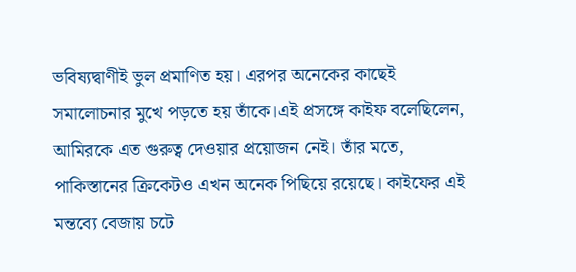ভবিষ্যদ্বাণীই ভুল প্রমাণিত হয়। এরপর অনেকের কাছেই সমালোচনার মুখে পড়তে হয় তাঁকে।এই প্রসঙ্গে কাইফ বলেছিলেন, আমিরকে এত গুরুত্ব দেওয়ার প্রয়োজন নেই। তাঁর মতে, পাকিস্তানের ক্রিকেটও এখন অনেক পিছিয়ে রয়েছে। কাইফের এই মন্তব্যে বেজায় চটে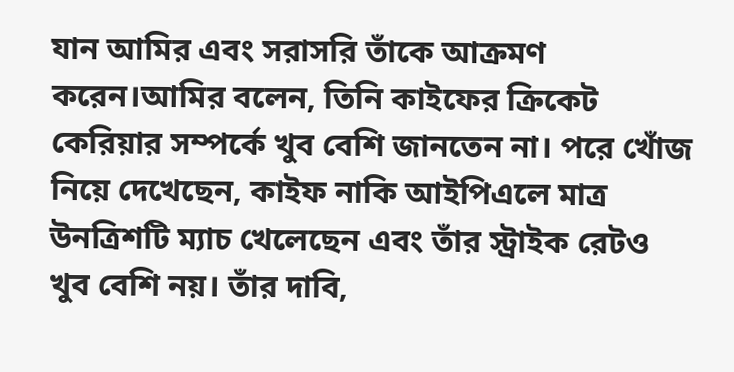যান আমির এবং সরাসরি তাঁকে আক্রমণ করেন।আমির বলেন, তিনি কাইফের ক্রিকেট কেরিয়ার সম্পর্কে খুব বেশি জানতেন না। পরে খোঁজ নিয়ে দেখেছেন, কাইফ নাকি আইপিএলে মাত্র উনত্রিশটি ম্যাচ খেলেছেন এবং তাঁর স্ট্রাইক রেটও খুব বেশি নয়। তাঁর দাবি,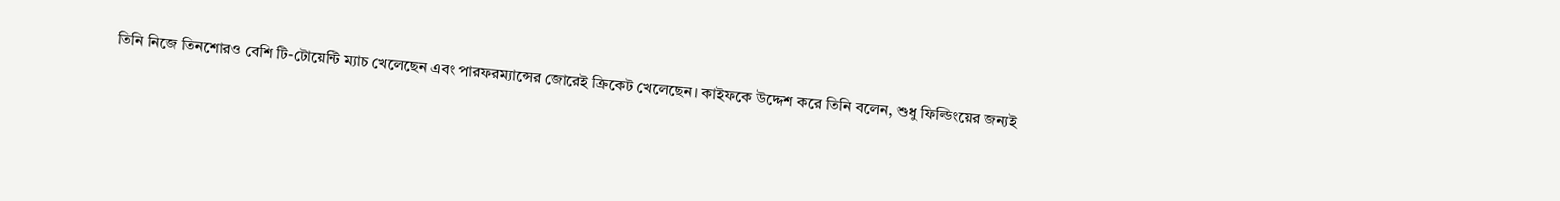তিনি নিজে তিনশোরও বেশি টি-টোয়েন্টি ম্যাচ খেলেছেন এবং পারফরম্যান্সের জোরেই ক্রিকেট খেলেছেন। কাইফকে উদ্দেশ করে তিনি বলেন, শুধু ফিল্ডিংয়ের জন্যই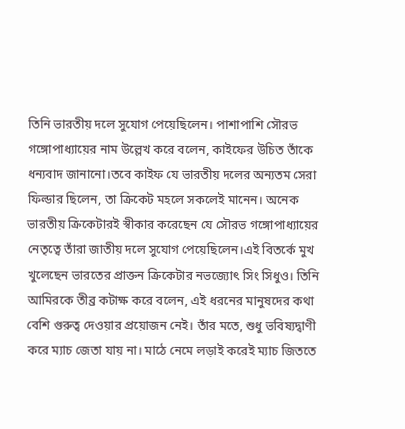তিনি ভারতীয় দলে সুযোগ পেয়েছিলেন। পাশাপাশি সৌরভ গঙ্গোপাধ্যায়ের নাম উল্লেখ করে বলেন, কাইফের উচিত তাঁকে ধন্যবাদ জানানো।তবে কাইফ যে ভারতীয় দলের অন্যতম সেরা ফিল্ডার ছিলেন, তা ক্রিকেট মহলে সকলেই মানেন। অনেক ভারতীয় ক্রিকেটারই স্বীকার করেছেন যে সৌরভ গঙ্গোপাধ্যায়ের নেতৃত্বে তাঁরা জাতীয় দলে সুযোগ পেয়েছিলেন।এই বিতর্কে মুখ খুলেছেন ভারতের প্রাক্তন ক্রিকেটার নভজ্যোৎ সিং সিধুও। তিনি আমিরকে তীব্র কটাক্ষ করে বলেন, এই ধরনের মানুষদের কথা বেশি গুরুত্ব দেওয়ার প্রয়োজন নেই। তাঁর মতে, শুধু ভবিষ্যদ্বাণী করে ম্যাচ জেতা যায় না। মাঠে নেমে লড়াই করেই ম্যাচ জিততে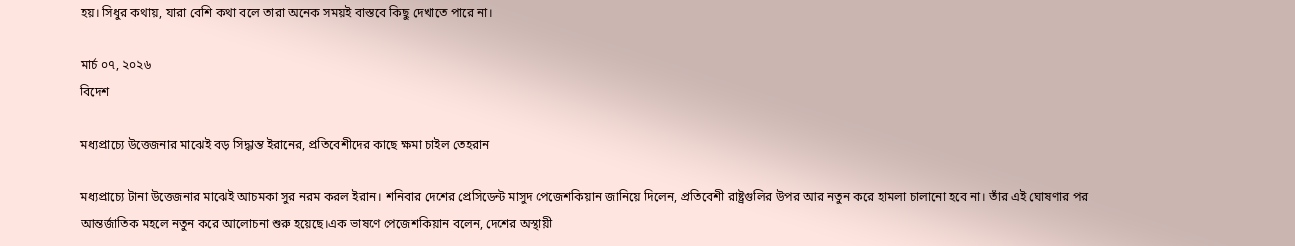হয়। সিধুর কথায়, যারা বেশি কথা বলে তারা অনেক সময়ই বাস্তবে কিছু দেখাতে পারে না।

মার্চ ০৭, ২০২৬
বিদেশ

মধ্যপ্রাচ্যে উত্তেজনার মাঝেই বড় সিদ্ধান্ত ইরানের, প্রতিবেশীদের কাছে ক্ষমা চাইল তেহরান

মধ্যপ্রাচ্যে টানা উত্তেজনার মাঝেই আচমকা সুর নরম করল ইরান। শনিবার দেশের প্রেসিডেন্ট মাসুদ পেজেশকিয়ান জানিয়ে দিলেন, প্রতিবেশী রাষ্ট্রগুলির উপর আর নতুন করে হামলা চালানো হবে না। তাঁর এই ঘোষণার পর আন্তর্জাতিক মহলে নতুন করে আলোচনা শুরু হয়েছে।এক ভাষণে পেজেশকিয়ান বলেন, দেশের অস্থায়ী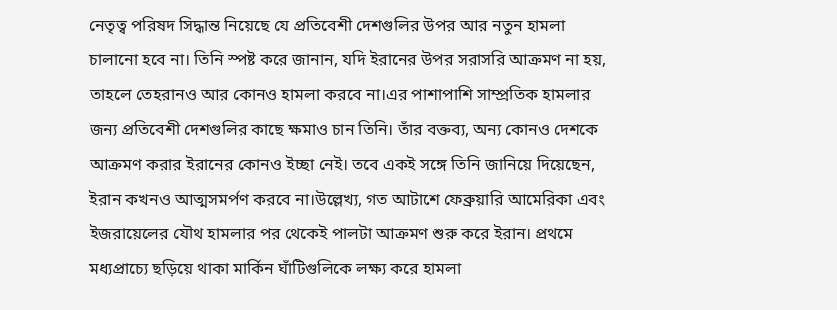নেতৃত্ব পরিষদ সিদ্ধান্ত নিয়েছে যে প্রতিবেশী দেশগুলির উপর আর নতুন হামলা চালানো হবে না। তিনি স্পষ্ট করে জানান, যদি ইরানের উপর সরাসরি আক্রমণ না হয়, তাহলে তেহরানও আর কোনও হামলা করবে না।এর পাশাপাশি সাম্প্রতিক হামলার জন্য প্রতিবেশী দেশগুলির কাছে ক্ষমাও চান তিনি। তাঁর বক্তব্য, অন্য কোনও দেশকে আক্রমণ করার ইরানের কোনও ইচ্ছা নেই। তবে একই সঙ্গে তিনি জানিয়ে দিয়েছেন, ইরান কখনও আত্মসমর্পণ করবে না।উল্লেখ্য, গত আটাশে ফেব্রুয়ারি আমেরিকা এবং ইজরায়েলের যৌথ হামলার পর থেকেই পালটা আক্রমণ শুরু করে ইরান। প্রথমে মধ্যপ্রাচ্যে ছড়িয়ে থাকা মার্কিন ঘাঁটিগুলিকে লক্ষ্য করে হামলা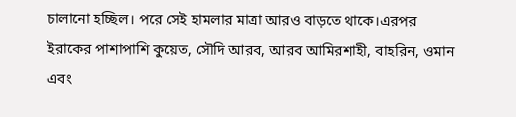চালানো হচ্ছিল। পরে সেই হামলার মাত্রা আরও বাড়তে থাকে।এরপর ইরাকের পাশাপাশি কুয়েত, সৌদি আরব, আরব আমিরশাহী, বাহরিন, ওমান এবং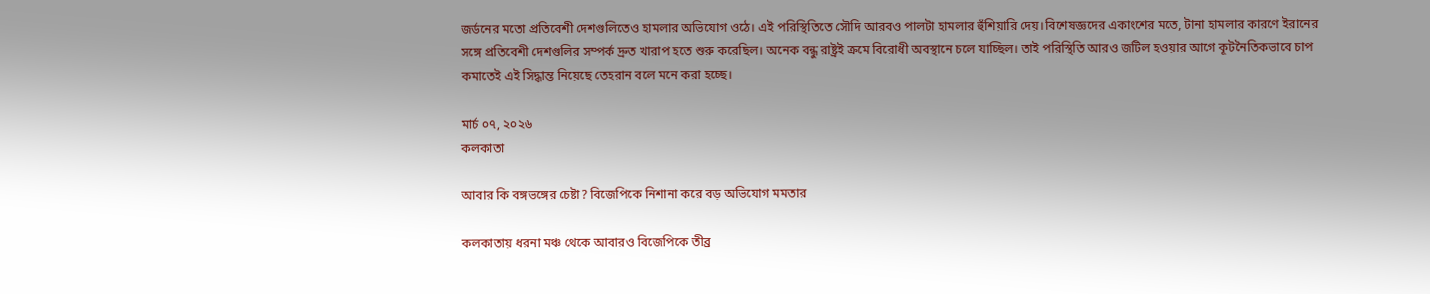জর্ডনের মতো প্রতিবেশী দেশগুলিতেও হামলার অভিযোগ ওঠে। এই পরিস্থিতিতে সৌদি আরবও পালটা হামলার হুঁশিয়ারি দেয়।বিশেষজ্ঞদের একাংশের মতে, টানা হামলার কারণে ইরানের সঙ্গে প্রতিবেশী দেশগুলির সম্পর্ক দ্রুত খারাপ হতে শুরু করেছিল। অনেক বন্ধু রাষ্ট্রই ক্রমে বিরোধী অবস্থানে চলে যাচ্ছিল। তাই পরিস্থিতি আরও জটিল হওয়ার আগে কূটনৈতিকভাবে চাপ কমাতেই এই সিদ্ধান্ত নিয়েছে তেহরান বলে মনে করা হচ্ছে।

মার্চ ০৭, ২০২৬
কলকাতা

আবার কি বঙ্গভঙ্গের চেষ্টা? বিজেপিকে নিশানা করে বড় অভিযোগ মমতার

কলকাতায় ধরনা মঞ্চ থেকে আবারও বিজেপিকে তীব্র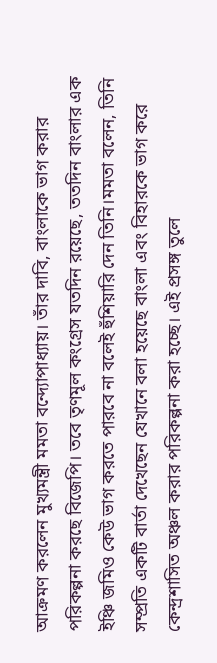আক্রমণ করলেন মুখ্যমন্ত্রী মমতা বন্দ্যোপাধ্যায়। তাঁর দাবি, বাংলাকে ভাগ করার পরিকল্পনা করছে বিজেপি। তবে তৃণমূল কংগ্রেস যতদিন রয়েছে, ততদিন বাংলার এক ইঞ্চি জমিও কেউ ভাগ করতে পারবে না বলেই হুঁশিয়ারি দেন তিনি।মমতা বলেন, তিনি সম্প্রতি একটি বার্তা দেখেছেন যেখানে বলা হয়েছে বাংলা এবং বিহারকে ভাগ করে কেন্দ্রশাসিত অঞ্চল করার পরিকল্পনা করা হচ্ছে। এই প্রসঙ্গ তুলে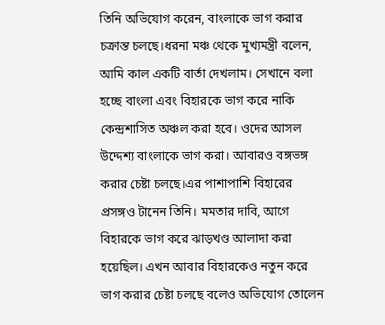তিনি অভিযোগ করেন, বাংলাকে ভাগ করার চক্রান্ত চলছে।ধরনা মঞ্চ থেকে মুখ্যমন্ত্রী বলেন, আমি কাল একটি বার্তা দেখলাম। সেখানে বলা হচ্ছে বাংলা এবং বিহারকে ভাগ করে নাকি কেন্দ্রশাসিত অঞ্চল করা হবে। ওদের আসল উদ্দেশ্য বাংলাকে ভাগ করা। আবারও বঙ্গভঙ্গ করার চেষ্টা চলছে।এর পাশাপাশি বিহারের প্রসঙ্গও টানেন তিনি। মমতার দাবি, আগে বিহারকে ভাগ করে ঝাড়খণ্ড আলাদা করা হয়েছিল। এখন আবার বিহারকেও নতুন করে ভাগ করার চেষ্টা চলছে বলেও অভিযোগ তোলেন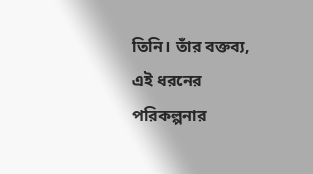তিনি। তাঁর বক্তব্য, এই ধরনের পরিকল্পনার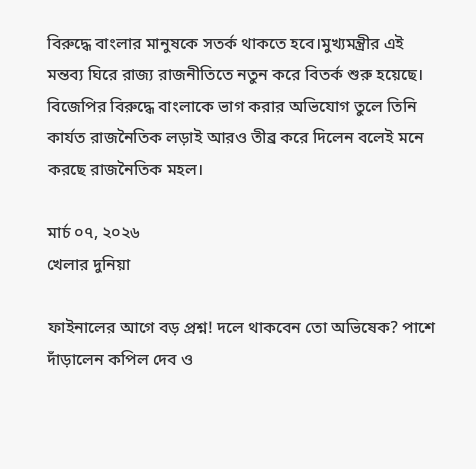বিরুদ্ধে বাংলার মানুষকে সতর্ক থাকতে হবে।মুখ্যমন্ত্রীর এই মন্তব্য ঘিরে রাজ্য রাজনীতিতে নতুন করে বিতর্ক শুরু হয়েছে। বিজেপির বিরুদ্ধে বাংলাকে ভাগ করার অভিযোগ তুলে তিনি কার্যত রাজনৈতিক লড়াই আরও তীব্র করে দিলেন বলেই মনে করছে রাজনৈতিক মহল।

মার্চ ০৭, ২০২৬
খেলার দুনিয়া

ফাইনালের আগে বড় প্রশ্ন! দলে থাকবেন তো অভিষেক? পাশে দাঁড়ালেন কপিল দেব ও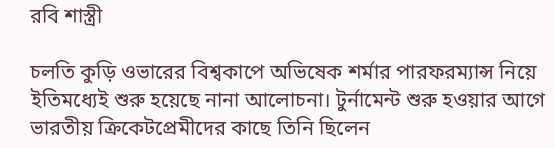রবি শাস্ত্রী

চলতি কুড়ি ওভারের বিশ্বকাপে অভিষেক শর্মার পারফরম্যান্স নিয়ে ইতিমধ্যেই শুরু হয়েছে নানা আলোচনা। টুর্নামেন্ট শুরু হওয়ার আগে ভারতীয় ক্রিকেটপ্রেমীদের কাছে তিনি ছিলেন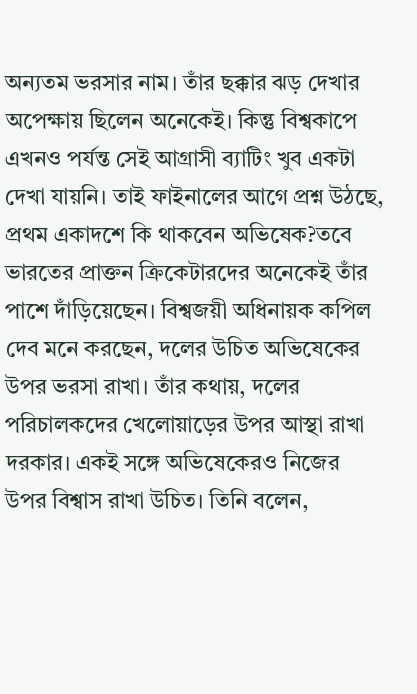অন্যতম ভরসার নাম। তাঁর ছক্কার ঝড় দেখার অপেক্ষায় ছিলেন অনেকেই। কিন্তু বিশ্বকাপে এখনও পর্যন্ত সেই আগ্রাসী ব্যাটিং খুব একটা দেখা যায়নি। তাই ফাইনালের আগে প্রশ্ন উঠছে, প্রথম একাদশে কি থাকবেন অভিষেক?তবে ভারতের প্রাক্তন ক্রিকেটারদের অনেকেই তাঁর পাশে দাঁড়িয়েছেন। বিশ্বজয়ী অধিনায়ক কপিল দেব মনে করছেন, দলের উচিত অভিষেকের উপর ভরসা রাখা। তাঁর কথায়, দলের পরিচালকদের খেলোয়াড়ের উপর আস্থা রাখা দরকার। একই সঙ্গে অভিষেকেরও নিজের উপর বিশ্বাস রাখা উচিত। তিনি বলেন,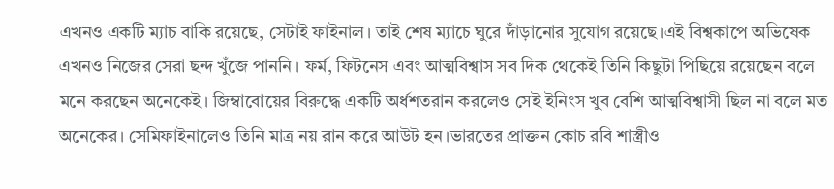এখনও একটি ম্যাচ বাকি রয়েছে, সেটাই ফাইনাল। তাই শেষ ম্যাচে ঘুরে দাঁড়ানোর সুযোগ রয়েছে।এই বিশ্বকাপে অভিষেক এখনও নিজের সেরা ছন্দ খুঁজে পাননি। ফর্ম, ফিটনেস এবং আত্মবিশ্বাস সব দিক থেকেই তিনি কিছুটা পিছিয়ে রয়েছেন বলে মনে করছেন অনেকেই। জিম্বাবোয়ের বিরুদ্ধে একটি অর্ধশতরান করলেও সেই ইনিংস খুব বেশি আত্মবিশ্বাসী ছিল না বলে মত অনেকের। সেমিফাইনালেও তিনি মাত্র নয় রান করে আউট হন।ভারতের প্রাক্তন কোচ রবি শাস্ত্রীও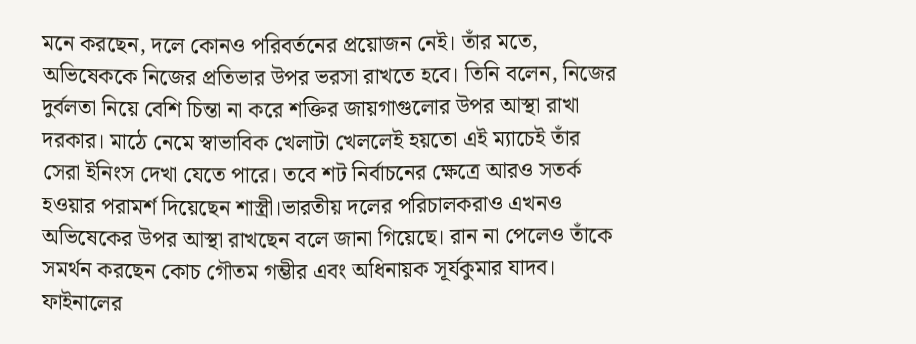মনে করছেন, দলে কোনও পরিবর্তনের প্রয়োজন নেই। তাঁর মতে, অভিষেককে নিজের প্রতিভার উপর ভরসা রাখতে হবে। তিনি বলেন, নিজের দুর্বলতা নিয়ে বেশি চিন্তা না করে শক্তির জায়গাগুলোর উপর আস্থা রাখা দরকার। মাঠে নেমে স্বাভাবিক খেলাটা খেললেই হয়তো এই ম্যাচেই তাঁর সেরা ইনিংস দেখা যেতে পারে। তবে শট নির্বাচনের ক্ষেত্রে আরও সতর্ক হওয়ার পরামর্শ দিয়েছেন শাস্ত্রী।ভারতীয় দলের পরিচালকরাও এখনও অভিষেকের উপর আস্থা রাখছেন বলে জানা গিয়েছে। রান না পেলেও তাঁকে সমর্থন করছেন কোচ গৌতম গম্ভীর এবং অধিনায়ক সূর্যকুমার যাদব। ফাইনালের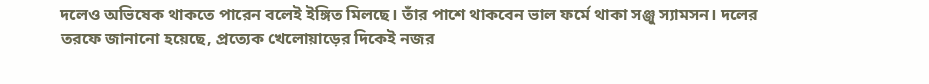দলেও অভিষেক থাকতে পারেন বলেই ইঙ্গিত মিলছে। তাঁর পাশে থাকবেন ভাল ফর্মে থাকা সঞ্জু স্যামসন। দলের তরফে জানানো হয়েছে, প্রত্যেক খেলোয়াড়ের দিকেই নজর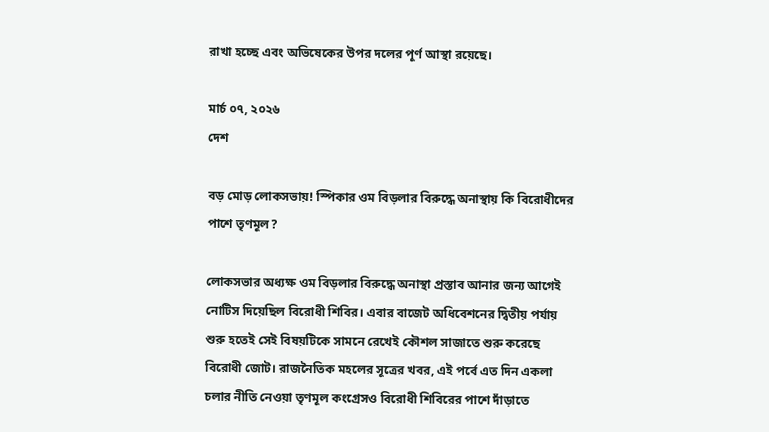রাখা হচ্ছে এবং অভিষেকের উপর দলের পূর্ণ আস্থা রয়েছে।

মার্চ ০৭, ২০২৬
দেশ

বড় মোড় লোকসভায়! স্পিকার ওম বিড়লার বিরুদ্ধে অনাস্থায় কি বিরোধীদের পাশে তৃণমূল?

লোকসভার অধ্যক্ষ ওম বিড়লার বিরুদ্ধে অনাস্থা প্রস্তাব আনার জন্য আগেই নোটিস দিয়েছিল বিরোধী শিবির। এবার বাজেট অধিবেশনের দ্বিতীয় পর্যায় শুরু হতেই সেই বিষয়টিকে সামনে রেখেই কৌশল সাজাতে শুরু করেছে বিরোধী জোট। রাজনৈতিক মহলের সূত্রের খবর, এই পর্বে এত দিন একলা চলার নীতি নেওয়া তৃণমূল কংগ্রেসও বিরোধী শিবিরের পাশে দাঁড়াতে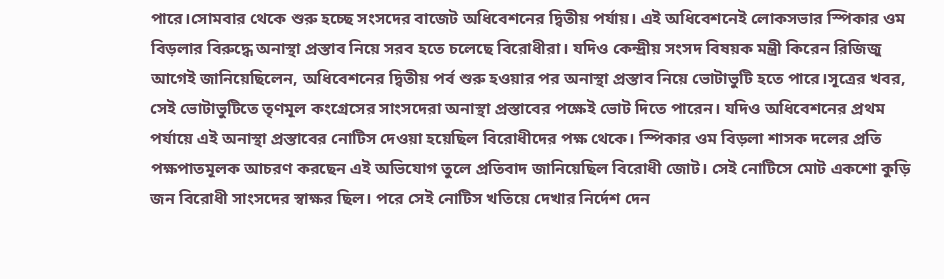পারে।সোমবার থেকে শুরু হচ্ছে সংসদের বাজেট অধিবেশনের দ্বিতীয় পর্যায়। এই অধিবেশনেই লোকসভার স্পিকার ওম বিড়লার বিরুদ্ধে অনাস্থা প্রস্তাব নিয়ে সরব হতে চলেছে বিরোধীরা। যদিও কেন্দ্রীয় সংসদ বিষয়ক মন্ত্রী কিরেন রিজিজু আগেই জানিয়েছিলেন, অধিবেশনের দ্বিতীয় পর্ব শুরু হওয়ার পর অনাস্থা প্রস্তাব নিয়ে ভোটাভুটি হতে পারে।সূত্রের খবর, সেই ভোটাভুটিতে তৃণমূল কংগ্রেসের সাংসদেরা অনাস্থা প্রস্তাবের পক্ষেই ভোট দিতে পারেন। যদিও অধিবেশনের প্রথম পর্যায়ে এই অনাস্থা প্রস্তাবের নোটিস দেওয়া হয়েছিল বিরোধীদের পক্ষ থেকে। স্পিকার ওম বিড়লা শাসক দলের প্রতি পক্ষপাতমূলক আচরণ করছেন এই অভিযোগ তুলে প্রতিবাদ জানিয়েছিল বিরোধী জোট। সেই নোটিসে মোট একশো কুড়ি জন বিরোধী সাংসদের স্বাক্ষর ছিল। পরে সেই নোটিস খতিয়ে দেখার নির্দেশ দেন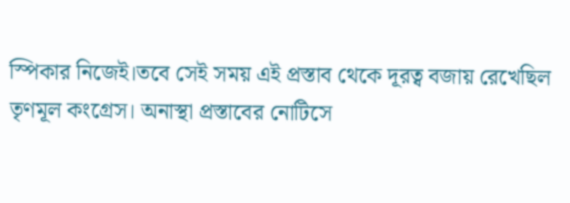স্পিকার নিজেই।তবে সেই সময় এই প্রস্তাব থেকে দূরত্ব বজায় রেখেছিল তৃণমূল কংগ্রেস। অনাস্থা প্রস্তাবের নোটিসে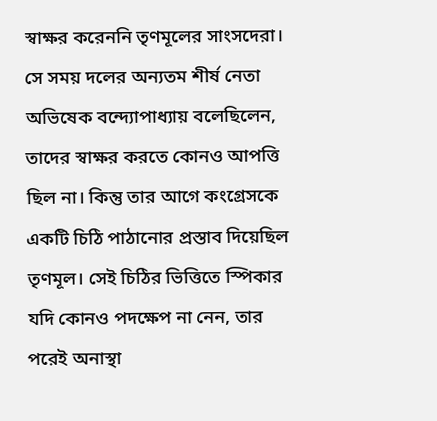স্বাক্ষর করেননি তৃণমূলের সাংসদেরা। সে সময় দলের অন্যতম শীর্ষ নেতা অভিষেক বন্দ্যোপাধ্যায় বলেছিলেন, তাদের স্বাক্ষর করতে কোনও আপত্তি ছিল না। কিন্তু তার আগে কংগ্রেসকে একটি চিঠি পাঠানোর প্রস্তাব দিয়েছিল তৃণমূল। সেই চিঠির ভিত্তিতে স্পিকার যদি কোনও পদক্ষেপ না নেন, তার পরেই অনাস্থা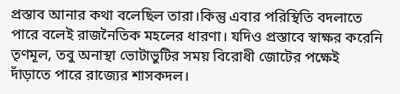প্রস্তাব আনার কথা বলেছিল তারা।কিন্তু এবার পরিস্থিতি বদলাতে পারে বলেই রাজনৈতিক মহলের ধারণা। যদিও প্রস্তাবে স্বাক্ষর করেনি তৃণমূল, তবু অনাস্থা ভোটাভুটির সময় বিরোধী জোটের পক্ষেই দাঁড়াতে পারে রাজ্যের শাসকদল।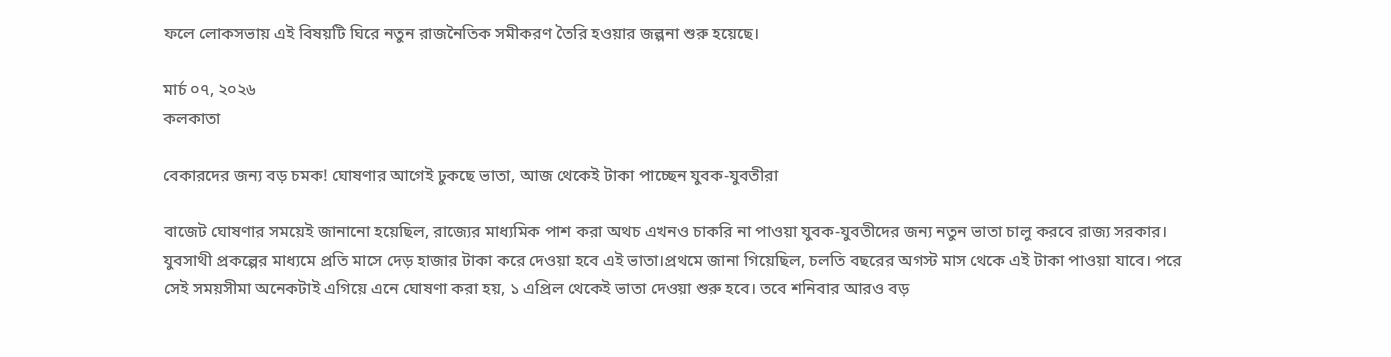ফলে লোকসভায় এই বিষয়টি ঘিরে নতুন রাজনৈতিক সমীকরণ তৈরি হওয়ার জল্পনা শুরু হয়েছে।

মার্চ ০৭, ২০২৬
কলকাতা

বেকারদের জন্য বড় চমক! ঘোষণার আগেই ঢুকছে ভাতা, আজ থেকেই টাকা পাচ্ছেন যুবক-যুবতীরা

বাজেট ঘোষণার সময়েই জানানো হয়েছিল, রাজ্যের মাধ্যমিক পাশ করা অথচ এখনও চাকরি না পাওয়া যুবক-যুবতীদের জন্য নতুন ভাতা চালু করবে রাজ্য সরকার। যুবসাথী প্রকল্পের মাধ্যমে প্রতি মাসে দেড় হাজার টাকা করে দেওয়া হবে এই ভাতা।প্রথমে জানা গিয়েছিল, চলতি বছরের অগস্ট মাস থেকে এই টাকা পাওয়া যাবে। পরে সেই সময়সীমা অনেকটাই এগিয়ে এনে ঘোষণা করা হয়, ১ এপ্রিল থেকেই ভাতা দেওয়া শুরু হবে। তবে শনিবার আরও বড়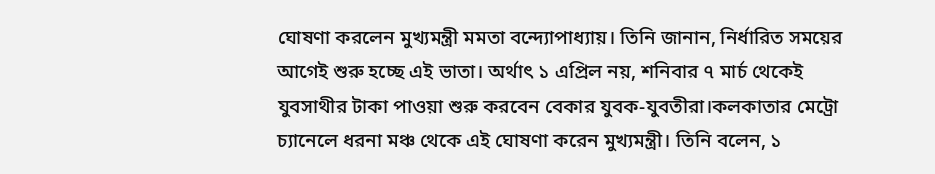ঘোষণা করলেন মুখ্যমন্ত্রী মমতা বন্দ্যোপাধ্যায়। তিনি জানান, নির্ধারিত সময়ের আগেই শুরু হচ্ছে এই ভাতা। অর্থাৎ ১ এপ্রিল নয়, শনিবার ৭ মার্চ থেকেই যুবসাথীর টাকা পাওয়া শুরু করবেন বেকার যুবক-যুবতীরা।কলকাতার মেট্রো চ্যানেলে ধরনা মঞ্চ থেকে এই ঘোষণা করেন মুখ্যমন্ত্রী। তিনি বলেন, ১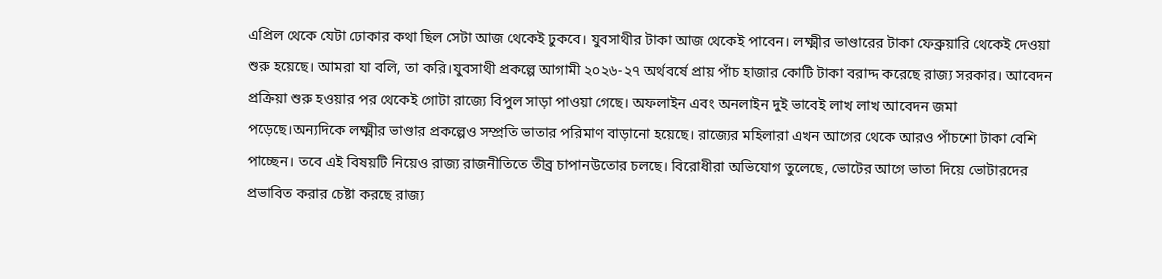এপ্রিল থেকে যেটা ঢোকার কথা ছিল সেটা আজ থেকেই ঢুকবে। যুবসাথীর টাকা আজ থেকেই পাবেন। লক্ষ্মীর ভাণ্ডারের টাকা ফেব্রুয়ারি থেকেই দেওয়া শুরু হয়েছে। আমরা যা বলি, তা করি।যুবসাথী প্রকল্পে আগামী ২০২৬-২৭ অর্থবর্ষে প্রায় পাঁচ হাজার কোটি টাকা বরাদ্দ করেছে রাজ্য সরকার। আবেদন প্রক্রিয়া শুরু হওয়ার পর থেকেই গোটা রাজ্যে বিপুল সাড়া পাওয়া গেছে। অফলাইন এবং অনলাইন দুই ভাবেই লাখ লাখ আবেদন জমা পড়েছে।অন্যদিকে লক্ষ্মীর ভাণ্ডার প্রকল্পেও সম্প্রতি ভাতার পরিমাণ বাড়ানো হয়েছে। রাজ্যের মহিলারা এখন আগের থেকে আরও পাঁচশো টাকা বেশি পাচ্ছেন। তবে এই বিষয়টি নিয়েও রাজ্য রাজনীতিতে তীব্র চাপানউতোর চলছে। বিরোধীরা অভিযোগ তুলেছে, ভোটের আগে ভাতা দিয়ে ভোটারদের প্রভাবিত করার চেষ্টা করছে রাজ্য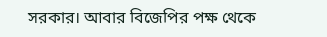সরকার। আবার বিজেপির পক্ষ থেকে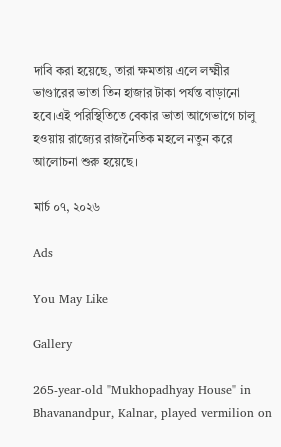দাবি করা হয়েছে, তারা ক্ষমতায় এলে লক্ষ্মীর ভাণ্ডারের ভাতা তিন হাজার টাকা পর্যন্ত বাড়ানো হবে।এই পরিস্থিতিতে বেকার ভাতা আগেভাগে চালু হওয়ায় রাজ্যের রাজনৈতিক মহলে নতুন করে আলোচনা শুরু হয়েছে।

মার্চ ০৭, ২০২৬

Ads

You May Like

Gallery

265-year-old "Mukhopadhyay House" in Bhavanandpur, Kalnar, played vermilion on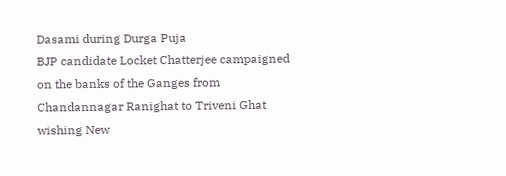Dasami during Durga Puja
BJP candidate Locket Chatterjee campaigned on the banks of the Ganges from Chandannagar Ranighat to Triveni Ghat wishing New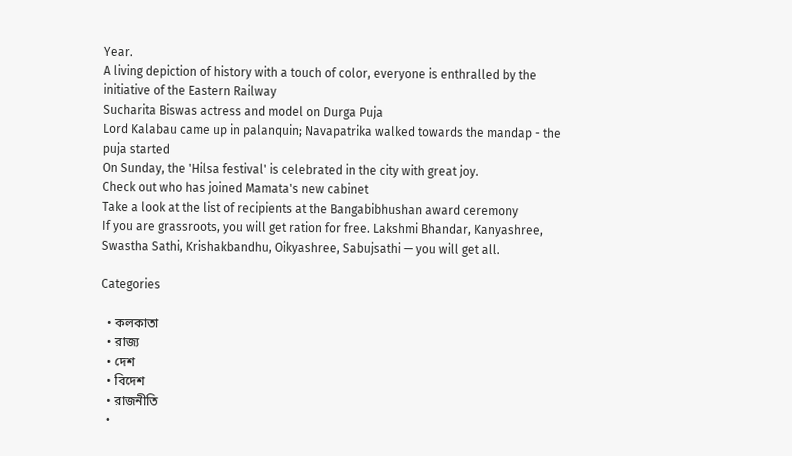Year.
A living depiction of history with a touch of color, everyone is enthralled by the initiative of the Eastern Railway
Sucharita Biswas actress and model on Durga Puja
Lord Kalabau came up in palanquin; Navapatrika walked towards the mandap - the puja started
On Sunday, the 'Hilsa festival' is celebrated in the city with great joy.
Check out who has joined Mamata's new cabinet
Take a look at the list of recipients at the Bangabibhushan award ceremony
If you are grassroots, you will get ration for free. Lakshmi Bhandar, Kanyashree, Swastha Sathi, Krishakbandhu, Oikyashree, Sabujsathi — you will get all.

Categories

  • কলকাতা
  • রাজ্য
  • দেশ
  • বিদেশ
  • রাজনীতি
  •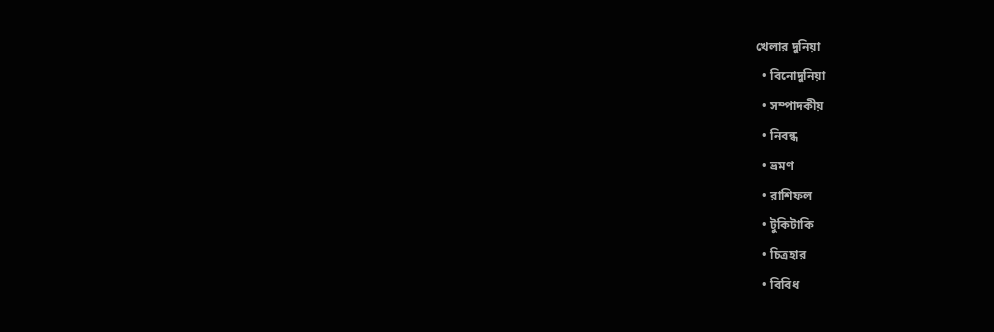খেলার দুনিয়া
  • বিনোদুনিয়া
  • সম্পাদকীয়
  • নিবন্ধ
  • ভ্রমণ
  • রাশিফল
  • টুকিটাকি
  • চিত্রহার
  • বিবিধ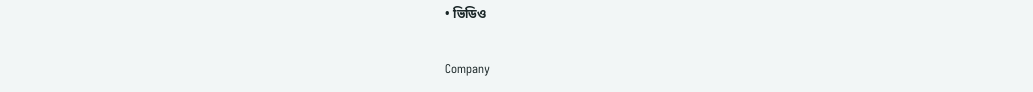• ভিডিও

Company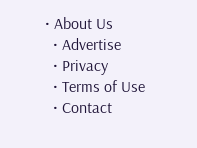• About Us
  • Advertise
  • Privacy
  • Terms of Use
  • Contact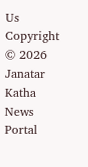Us
Copyright © 2026 Janatar Katha News Portal